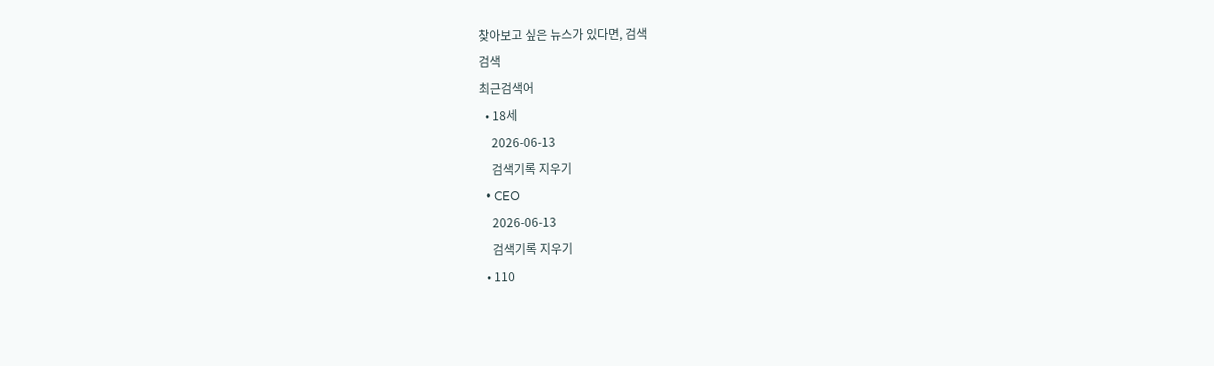찾아보고 싶은 뉴스가 있다면, 검색
검색
최근검색어
  • 18세
    2026-06-13
    검색기록 지우기
  • CEO
    2026-06-13
    검색기록 지우기
  • 110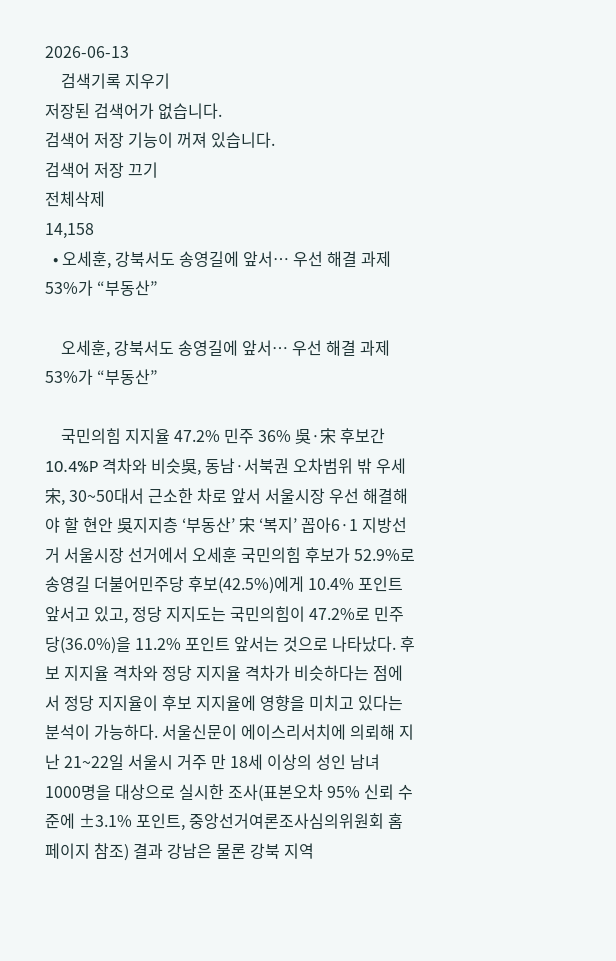2026-06-13
    검색기록 지우기
저장된 검색어가 없습니다.
검색어 저장 기능이 꺼져 있습니다.
검색어 저장 끄기
전체삭제
14,158
  • 오세훈, 강북서도 송영길에 앞서… 우선 해결 과제 53%가 “부동산”

    오세훈, 강북서도 송영길에 앞서… 우선 해결 과제 53%가 “부동산”

    국민의힘 지지율 47.2% 민주 36% 吳·宋 후보간 10.4%P 격차와 비슷吳, 동남·서북권 오차범위 밖 우세 宋, 30~50대서 근소한 차로 앞서 서울시장 우선 해결해야 할 현안 吳지지층 ‘부동산’ 宋 ‘복지’ 꼽아6·1 지방선거 서울시장 선거에서 오세훈 국민의힘 후보가 52.9%로 송영길 더불어민주당 후보(42.5%)에게 10.4% 포인트 앞서고 있고, 정당 지지도는 국민의힘이 47.2%로 민주당(36.0%)을 11.2% 포인트 앞서는 것으로 나타났다. 후보 지지율 격차와 정당 지지율 격차가 비슷하다는 점에서 정당 지지율이 후보 지지율에 영향을 미치고 있다는 분석이 가능하다. 서울신문이 에이스리서치에 의뢰해 지난 21~22일 서울시 거주 만 18세 이상의 성인 남녀 1000명을 대상으로 실시한 조사(표본오차 95% 신뢰 수준에 ±3.1% 포인트, 중앙선거여론조사심의위원회 홈페이지 참조) 결과 강남은 물론 강북 지역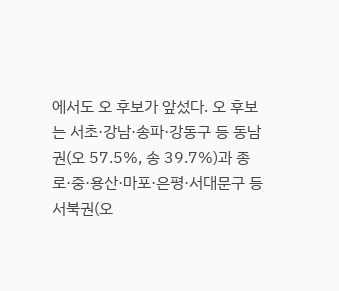에서도 오 후보가 앞섰다. 오 후보는 서초·강남·송파·강동구 등 동남권(오 57.5%, 송 39.7%)과 종로·중·용산·마포·은평·서대문구 등 서북권(오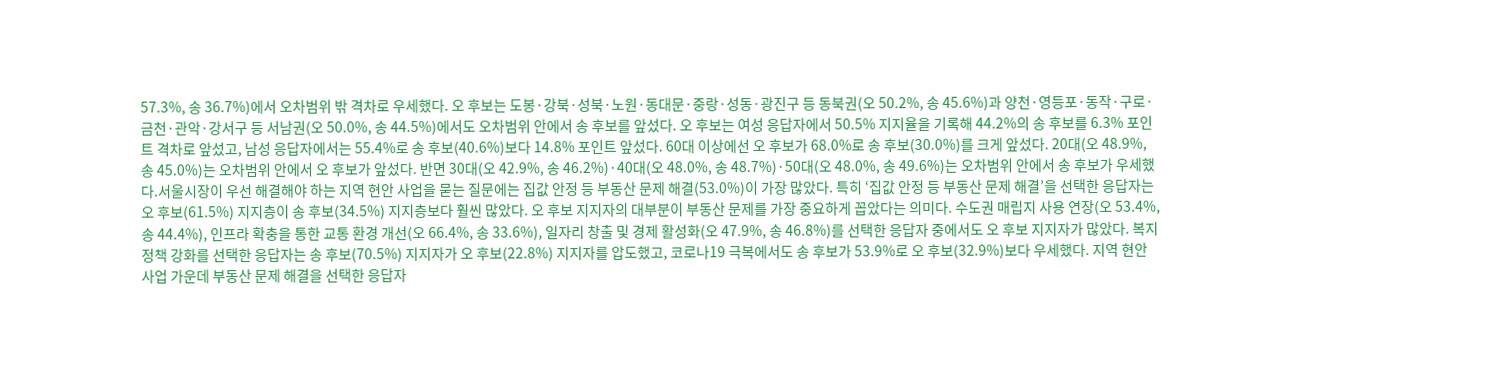57.3%, 송 36.7%)에서 오차범위 밖 격차로 우세했다. 오 후보는 도봉·강북·성북·노원·동대문·중랑·성동·광진구 등 동북권(오 50.2%, 송 45.6%)과 양천·영등포·동작·구로·금천·관악·강서구 등 서남권(오 50.0%, 송 44.5%)에서도 오차범위 안에서 송 후보를 앞섰다. 오 후보는 여성 응답자에서 50.5% 지지율을 기록해 44.2%의 송 후보를 6.3% 포인트 격차로 앞섰고, 남성 응답자에서는 55.4%로 송 후보(40.6%)보다 14.8% 포인트 앞섰다. 60대 이상에선 오 후보가 68.0%로 송 후보(30.0%)를 크게 앞섰다. 20대(오 48.9%, 송 45.0%)는 오차범위 안에서 오 후보가 앞섰다. 반면 30대(오 42.9%, 송 46.2%)·40대(오 48.0%, 송 48.7%)·50대(오 48.0%, 송 49.6%)는 오차범위 안에서 송 후보가 우세했다.서울시장이 우선 해결해야 하는 지역 현안 사업을 묻는 질문에는 집값 안정 등 부동산 문제 해결(53.0%)이 가장 많았다. 특히 ‘집값 안정 등 부동산 문제 해결’을 선택한 응답자는 오 후보(61.5%) 지지층이 송 후보(34.5%) 지지층보다 훨씬 많았다. 오 후보 지지자의 대부분이 부동산 문제를 가장 중요하게 꼽았다는 의미다. 수도권 매립지 사용 연장(오 53.4%, 송 44.4%), 인프라 확충을 통한 교통 환경 개선(오 66.4%, 송 33.6%), 일자리 창출 및 경제 활성화(오 47.9%, 송 46.8%)를 선택한 응답자 중에서도 오 후보 지지자가 많았다. 복지 정책 강화를 선택한 응답자는 송 후보(70.5%) 지지자가 오 후보(22.8%) 지지자를 압도했고, 코로나19 극복에서도 송 후보가 53.9%로 오 후보(32.9%)보다 우세했다. 지역 현안 사업 가운데 부동산 문제 해결을 선택한 응답자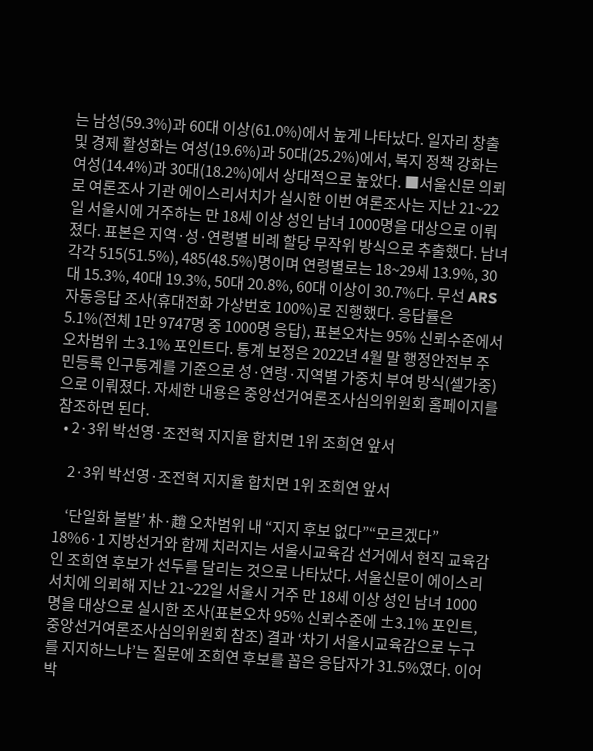는 남성(59.3%)과 60대 이상(61.0%)에서 높게 나타났다. 일자리 창출 및 경제 활성화는 여성(19.6%)과 50대(25.2%)에서, 복지 정책 강화는 여성(14.4%)과 30대(18.2%)에서 상대적으로 높았다. ■서울신문 의뢰로 여론조사 기관 에이스리서치가 실시한 이번 여론조사는 지난 21~22일 서울시에 거주하는 만 18세 이상 성인 남녀 1000명을 대상으로 이뤄졌다. 표본은 지역·성·연령별 비례 할당 무작위 방식으로 추출했다. 남녀 각각 515(51.5%), 485(48.5%)명이며 연령별로는 18~29세 13.9%, 30대 15.3%, 40대 19.3%, 50대 20.8%, 60대 이상이 30.7%다. 무선 ARS 자동응답 조사(휴대전화 가상번호 100%)로 진행했다. 응답률은 5.1%(전체 1만 9747명 중 1000명 응답), 표본오차는 95% 신뢰수준에서 오차범위 ±3.1% 포인트다. 통계 보정은 2022년 4월 말 행정안전부 주민등록 인구통계를 기준으로 성·연령·지역별 가중치 부여 방식(셀가중)으로 이뤄졌다. 자세한 내용은 중앙선거여론조사심의위원회 홈페이지를 참조하면 된다.
  • 2·3위 박선영·조전혁 지지율 합치면 1위 조희연 앞서

    2·3위 박선영·조전혁 지지율 합치면 1위 조희연 앞서

    ‘단일화 불발’ 朴·趙 오차범위 내 “지지 후보 없다”“모르겠다” 18%6·1 지방선거와 함께 치러지는 서울시교육감 선거에서 현직 교육감인 조희연 후보가 선두를 달리는 것으로 나타났다. 서울신문이 에이스리서치에 의뢰해 지난 21~22일 서울시 거주 만 18세 이상 성인 남녀 1000명을 대상으로 실시한 조사(표본오차 95% 신뢰수준에 ±3.1% 포인트, 중앙선거여론조사심의위원회 참조) 결과 ‘차기 서울시교육감으로 누구를 지지하느냐’는 질문에 조희연 후보를 꼽은 응답자가 31.5%였다. 이어 박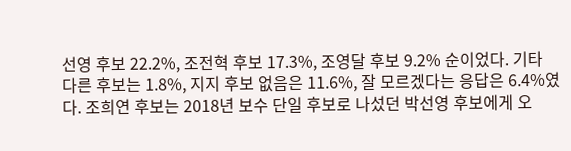선영 후보 22.2%, 조전혁 후보 17.3%, 조영달 후보 9.2% 순이었다. 기타 다른 후보는 1.8%, 지지 후보 없음은 11.6%, 잘 모르겠다는 응답은 6.4%였다. 조희연 후보는 2018년 보수 단일 후보로 나섰던 박선영 후보에게 오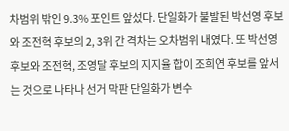차범위 밖인 9.3% 포인트 앞섰다. 단일화가 불발된 박선영 후보와 조전혁 후보의 2, 3위 간 격차는 오차범위 내였다. 또 박선영 후보와 조전혁, 조영달 후보의 지지율 합이 조희연 후보를 앞서는 것으로 나타나 선거 막판 단일화가 변수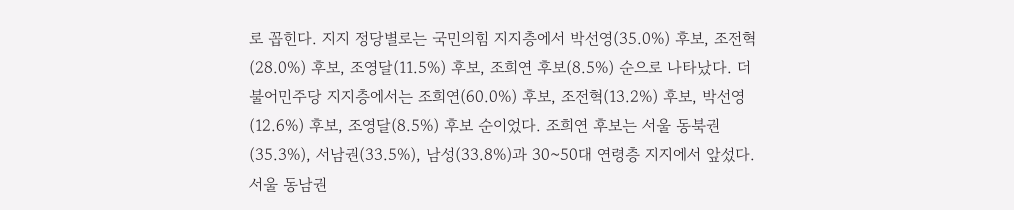로 꼽힌다. 지지 정당별로는 국민의힘 지지층에서 박선영(35.0%) 후보, 조전혁(28.0%) 후보, 조영달(11.5%) 후보, 조희연 후보(8.5%) 순으로 나타났다. 더불어민주당 지지층에서는 조희연(60.0%) 후보, 조전혁(13.2%) 후보, 박선영(12.6%) 후보, 조영달(8.5%) 후보 순이었다. 조희연 후보는 서울 동북권(35.3%), 서남권(33.5%), 남성(33.8%)과 30~50대 연령층 지지에서 앞섰다. 서울 동남권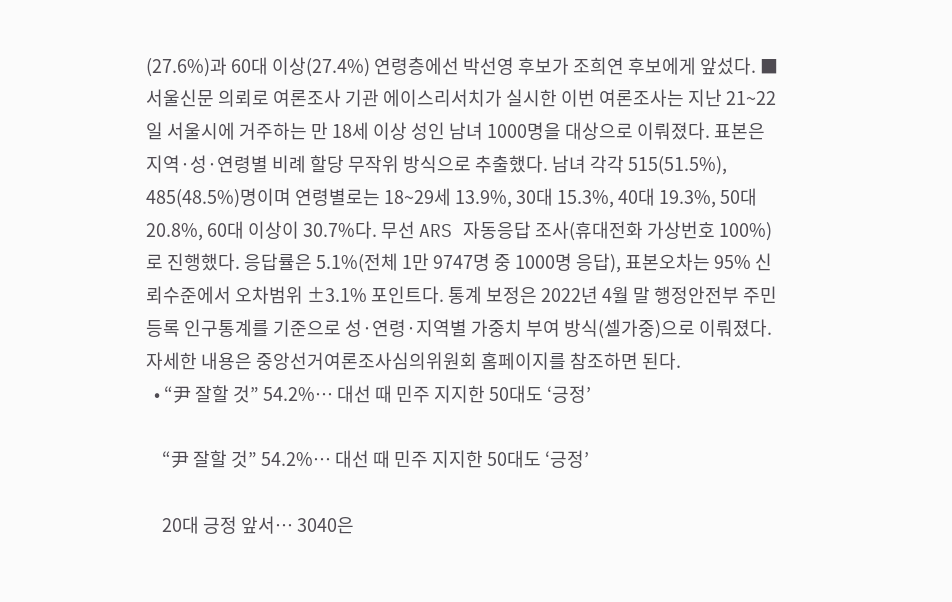(27.6%)과 60대 이상(27.4%) 연령층에선 박선영 후보가 조희연 후보에게 앞섰다. ■서울신문 의뢰로 여론조사 기관 에이스리서치가 실시한 이번 여론조사는 지난 21~22일 서울시에 거주하는 만 18세 이상 성인 남녀 1000명을 대상으로 이뤄졌다. 표본은 지역·성·연령별 비례 할당 무작위 방식으로 추출했다. 남녀 각각 515(51.5%), 485(48.5%)명이며 연령별로는 18~29세 13.9%, 30대 15.3%, 40대 19.3%, 50대 20.8%, 60대 이상이 30.7%다. 무선 ARS 자동응답 조사(휴대전화 가상번호 100%)로 진행했다. 응답률은 5.1%(전체 1만 9747명 중 1000명 응답), 표본오차는 95% 신뢰수준에서 오차범위 ±3.1% 포인트다. 통계 보정은 2022년 4월 말 행정안전부 주민등록 인구통계를 기준으로 성·연령·지역별 가중치 부여 방식(셀가중)으로 이뤄졌다. 자세한 내용은 중앙선거여론조사심의위원회 홈페이지를 참조하면 된다.
  • “尹 잘할 것” 54.2%… 대선 때 민주 지지한 50대도 ‘긍정’

    “尹 잘할 것” 54.2%… 대선 때 민주 지지한 50대도 ‘긍정’

    20대 긍정 앞서… 3040은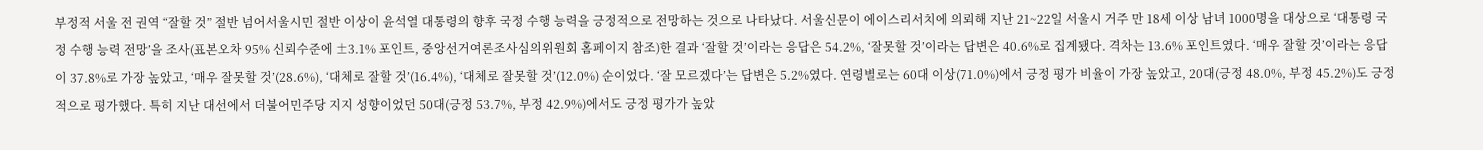부정적 서울 전 권역 “잘할 것” 절반 넘어서울시민 절반 이상이 윤석열 대통령의 향후 국정 수행 능력을 긍정적으로 전망하는 것으로 나타났다. 서울신문이 에이스리서치에 의뢰해 지난 21~22일 서울시 거주 만 18세 이상 남녀 1000명을 대상으로 ‘대통령 국정 수행 능력 전망’을 조사(표본오차 95% 신뢰수준에 ±3.1% 포인트, 중앙선거여론조사심의위원회 홈페이지 참조)한 결과 ‘잘할 것’이라는 응답은 54.2%, ‘잘못할 것’이라는 답변은 40.6%로 집계됐다. 격차는 13.6% 포인트였다. ‘매우 잘할 것’이라는 응답이 37.8%로 가장 높았고, ‘매우 잘못할 것’(28.6%), ‘대체로 잘할 것’(16.4%), ‘대체로 잘못할 것’(12.0%) 순이었다. ‘잘 모르겠다’는 답변은 5.2%였다. 연령별로는 60대 이상(71.0%)에서 긍정 평가 비율이 가장 높았고, 20대(긍정 48.0%, 부정 45.2%)도 긍정적으로 평가했다. 특히 지난 대선에서 더불어민주당 지지 성향이었던 50대(긍정 53.7%, 부정 42.9%)에서도 긍정 평가가 높았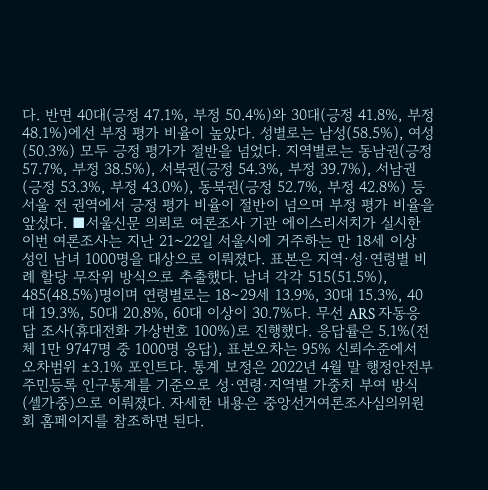다. 반면 40대(긍정 47.1%, 부정 50.4%)와 30대(긍정 41.8%, 부정 48.1%)에선 부정 평가 비율이 높았다. 성별로는 남성(58.5%), 여성(50.3%) 모두 긍정 평가가 절반을 넘었다. 지역별로는 동남권(긍정 57.7%, 부정 38.5%), 서북권(긍정 54.3%, 부정 39.7%), 서남권(긍정 53.3%, 부정 43.0%), 동북권(긍정 52.7%, 부정 42.8%) 등 서울 전 권역에서 긍정 평가 비율이 절반이 넘으며 부정 평가 비율을 앞섰다. ■서울신문 의뢰로 여론조사 기관 에이스리서치가 실시한 이번 여론조사는 지난 21~22일 서울시에 거주하는 만 18세 이상 성인 남녀 1000명을 대상으로 이뤄졌다. 표본은 지역·성·연령별 비례 할당 무작위 방식으로 추출했다. 남녀 각각 515(51.5%), 485(48.5%)명이며 연령별로는 18~29세 13.9%, 30대 15.3%, 40대 19.3%, 50대 20.8%, 60대 이상이 30.7%다. 무선 ARS 자동응답 조사(휴대전화 가상번호 100%)로 진행했다. 응답률은 5.1%(전체 1만 9747명 중 1000명 응답), 표본오차는 95% 신뢰수준에서 오차범위 ±3.1% 포인트다. 통계 보정은 2022년 4월 말 행정안전부 주민등록 인구통계를 기준으로 성·연령·지역별 가중치 부여 방식(셀가중)으로 이뤄졌다. 자세한 내용은 중앙선거여론조사심의위원회 홈페이지를 참조하면 된다.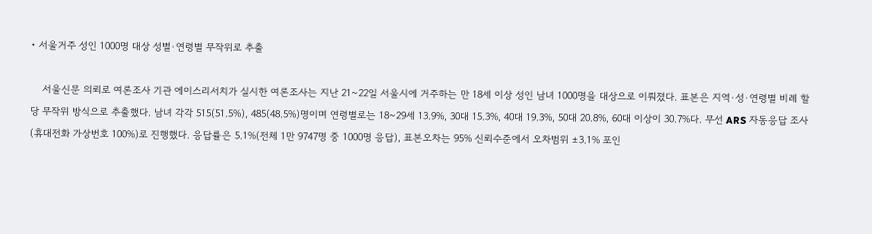• 서울거주 성인 1000명 대상 성별·연령별 무작위로 추출

    서울신문 의뢰로 여론조사 기관 에이스리서치가 실시한 여론조사는 지난 21~22일 서울시에 거주하는 만 18세 이상 성인 남녀 1000명을 대상으로 이뤄졌다. 표본은 지역·성·연령별 비례 할당 무작위 방식으로 추출했다. 남녀 각각 515(51.5%), 485(48.5%)명이며 연령별로는 18~29세 13.9%, 30대 15.3%, 40대 19.3%, 50대 20.8%, 60대 이상이 30.7%다. 무선 ARS 자동응답 조사(휴대전화 가상번호 100%)로 진행했다. 응답률은 5.1%(전체 1만 9747명 중 1000명 응답), 표본오차는 95% 신뢰수준에서 오차범위 ±3.1% 포인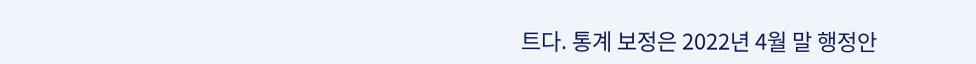트다. 통계 보정은 2022년 4월 말 행정안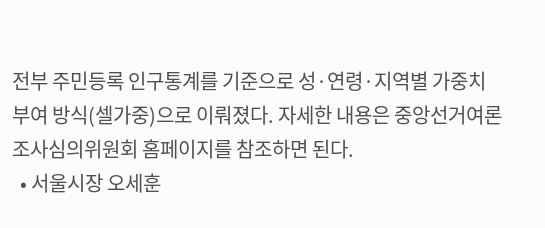전부 주민등록 인구통계를 기준으로 성·연령·지역별 가중치 부여 방식(셀가중)으로 이뤄졌다. 자세한 내용은 중앙선거여론조사심의위원회 홈페이지를 참조하면 된다.
  • 서울시장 오세훈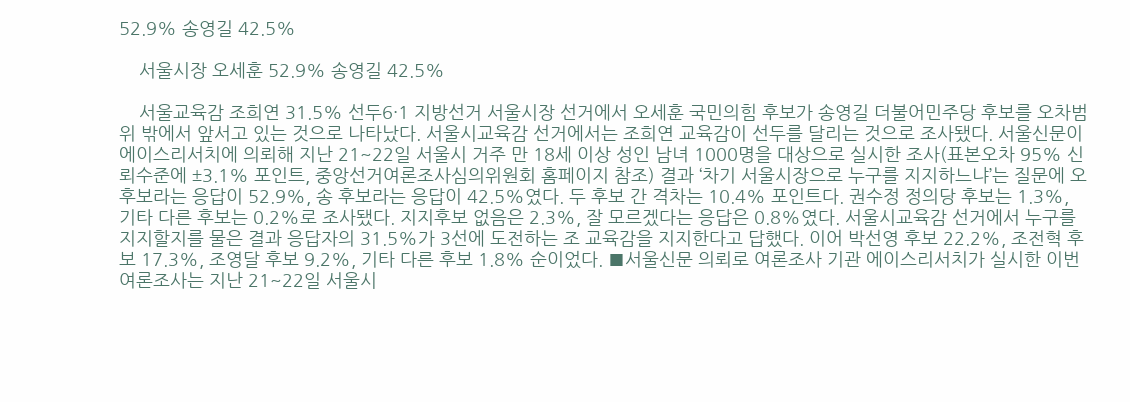52.9% 송영길 42.5%

    서울시장 오세훈 52.9% 송영길 42.5%

    서울교육감 조희연 31.5% 선두6·1 지방선거 서울시장 선거에서 오세훈 국민의힘 후보가 송영길 더불어민주당 후보를 오차범위 밖에서 앞서고 있는 것으로 나타났다. 서울시교육감 선거에서는 조희연 교육감이 선두를 달리는 것으로 조사됐다. 서울신문이 에이스리서치에 의뢰해 지난 21~22일 서울시 거주 만 18세 이상 성인 남녀 1000명을 대상으로 실시한 조사(표본오차 95% 신뢰수준에 ±3.1% 포인트, 중앙선거여론조사심의위원회 홈페이지 참조) 결과 ‘차기 서울시장으로 누구를 지지하느냐’는 질문에 오 후보라는 응답이 52.9%, 송 후보라는 응답이 42.5%였다. 두 후보 간 격차는 10.4% 포인트다. 권수정 정의당 후보는 1.3%, 기타 다른 후보는 0.2%로 조사됐다. 지지후보 없음은 2.3%, 잘 모르겠다는 응답은 0.8%였다. 서울시교육감 선거에서 누구를 지지할지를 물은 결과 응답자의 31.5%가 3선에 도전하는 조 교육감을 지지한다고 답했다. 이어 박선영 후보 22.2%, 조전혁 후보 17.3%, 조영달 후보 9.2%, 기타 다른 후보 1.8% 순이었다. ■서울신문 의뢰로 여론조사 기관 에이스리서치가 실시한 이번 여론조사는 지난 21~22일 서울시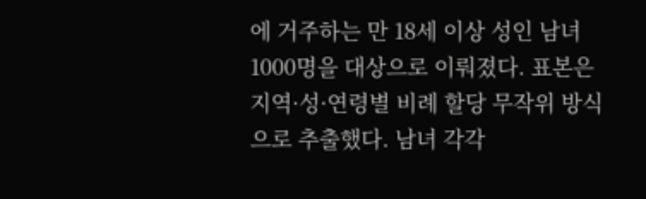에 거주하는 만 18세 이상 성인 남녀 1000명을 대상으로 이뤄졌다. 표본은 지역·성·연령별 비례 할당 무작위 방식으로 추출했다. 남녀 각각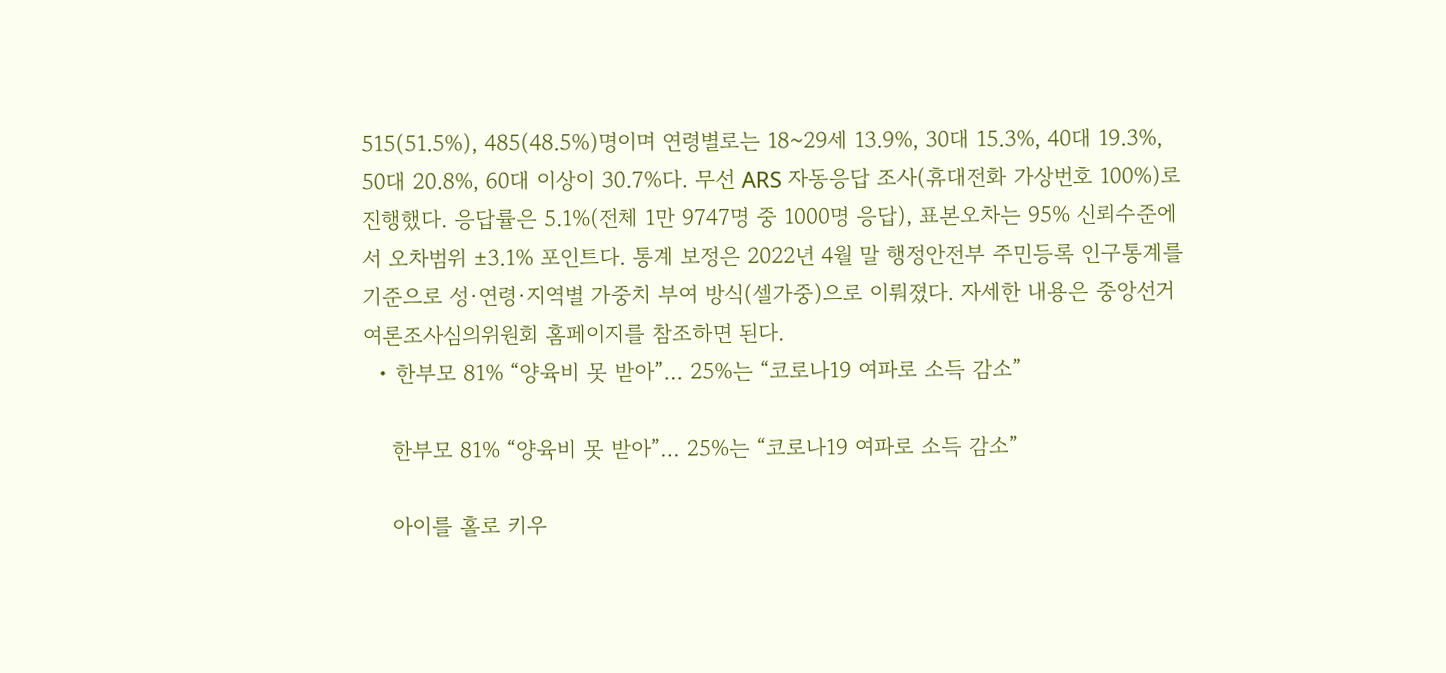515(51.5%), 485(48.5%)명이며 연령별로는 18~29세 13.9%, 30대 15.3%, 40대 19.3%, 50대 20.8%, 60대 이상이 30.7%다. 무선 ARS 자동응답 조사(휴대전화 가상번호 100%)로 진행했다. 응답률은 5.1%(전체 1만 9747명 중 1000명 응답), 표본오차는 95% 신뢰수준에서 오차범위 ±3.1% 포인트다. 통계 보정은 2022년 4월 말 행정안전부 주민등록 인구통계를 기준으로 성·연령·지역별 가중치 부여 방식(셀가중)으로 이뤄졌다. 자세한 내용은 중앙선거여론조사심의위원회 홈페이지를 참조하면 된다.
  • 한부모 81% “양육비 못 받아”… 25%는 “코로나19 여파로 소득 감소”

    한부모 81% “양육비 못 받아”… 25%는 “코로나19 여파로 소득 감소”

    아이를 홀로 키우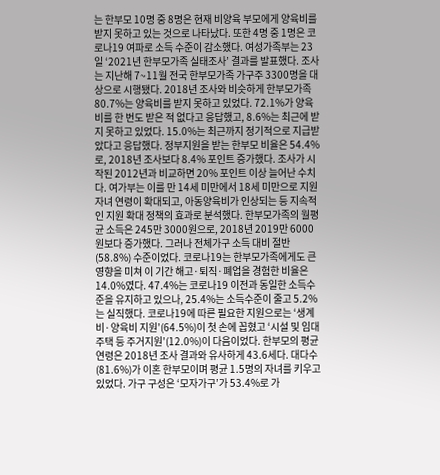는 한부모 10명 중 8명은 현재 비양육 부모에게 양육비를 받지 못하고 있는 것으로 나타났다. 또한 4명 중 1명은 코로나19 여파로 소득 수준이 감소했다. 여성가족부는 23일 ‘2021년 한부모가족 실태조사’ 결과를 발표했다. 조사는 지난해 7~11월 전국 한부모가족 가구주 3300명을 대상으로 시행됐다. 2018년 조사와 비슷하게 한부모가족 80.7%는 양육비를 받지 못하고 있었다. 72.1%가 양육비를 한 번도 받은 적 없다고 응답했고, 8.6%는 최근에 받지 못하고 있었다. 15.0%는 최근까지 정기적으로 지급받았다고 응답했다. 정부지원을 받는 한부모 비율은 54.4%로, 2018년 조사보다 8.4% 포인트 증가했다. 조사가 시작된 2012년과 비교하면 20% 포인트 이상 늘어난 수치다. 여가부는 이를 만 14세 미만에서 18세 미만으로 지원 자녀 연령이 확대되고, 아동양육비가 인상되는 등 지속적인 지원 확대 정책의 효과로 분석했다. 한부모가족의 월평균 소득은 245만 3000원으로, 2018년 2019만 6000원보다 증가했다. 그러나 전체가구 소득 대비 절반(58.8%) 수준이었다. 코로나19는 한부모가족에게도 큰 영향을 미쳐 이 기간 해고·퇴직·폐업을 경험한 비율은 14.0%였다. 47.4%는 코로나19 이전과 동일한 소득수준을 유지하고 있으나, 25.4%는 소득수준이 줄고 5.2%는 실직했다. 코로나19에 따른 필요한 지원으로는 ‘생계비·양육비 지원’(64.5%)이 첫 손에 꼽혔고 ‘시설 및 임대주택 등 주거지원’(12.0%)이 다음이었다. 한부모의 평균 연령은 2018년 조사 결과와 유사하게 43.6세다. 대다수(81.6%)가 이혼 한부모이며 평균 1.5명의 자녀를 키우고 있었다. 가구 구성은 ‘모자가구’가 53.4%로 가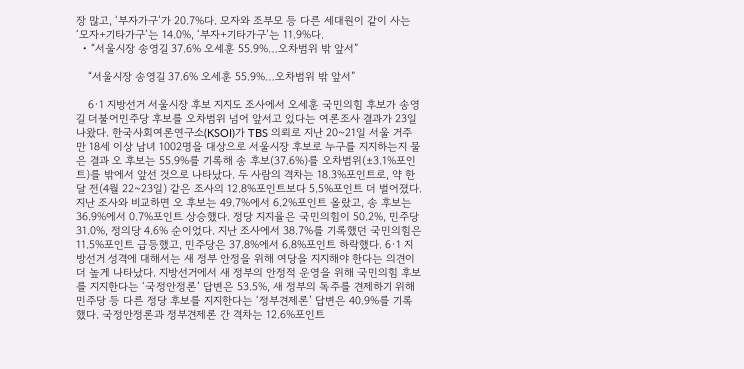장 많고, ‘부자가구’가 20.7%다. 모자와 조부모 등 다른 세대원이 같이 사는 ‘모자+기타가구’는 14.0%, ‘부자+기타가구’는 11.9%다.
  • “서울시장 송영길 37.6% 오세훈 55.9%…오차범위 밖 앞서”

    “서울시장 송영길 37.6% 오세훈 55.9%…오차범위 밖 앞서”

    6·1 지방선거 서울시장 후보 지지도 조사에서 오세훈 국민의힘 후보가 송영길 더불어민주당 후보를 오차범위 넘어 앞서고 있다는 여론조사 결과가 23일 나왔다. 한국사회여론연구소(KSOI)가 TBS 의뢰로 지난 20~21일 서울 거주 만 18세 이상 남녀 1002명을 대상으로 서울시장 후보로 누구를 지지하는지 물은 결과 오 후보는 55.9%를 기록해 송 후보(37.6%)를 오차범위(±3.1%포인트)를 밖에서 앞선 것으로 나타났다. 두 사람의 격차는 18.3%포인트로, 약 한 달 전(4월 22~23일) 같은 조사의 12.8%포인트보다 5.5%포인트 더 벌어졌다. 지난 조사와 비교하면 오 후보는 49.7%에서 6.2%포인트 올랐고, 송 후보는 36.9%에서 0.7%포인트 상승했다. 정당 지지율은 국민의힘이 50.2%, 민주당 31.0%, 정의당 4.6% 순이었다. 지난 조사에서 38.7%를 기록했던 국민의힘은 11.5%포인트 급등했고, 민주당은 37.8%에서 6.8%포인트 하락했다. 6·1 지방선거 성격에 대해서는 새 정부 안정을 위해 여당을 지지해야 한다는 의견이 더 높게 나타났다. 지방선거에서 새 정부의 안정적 운영을 위해 국민의힘 후보를 지지한다는 ‘국정안정론’ 답변은 53.5%, 새 정부의 독주를 견제하기 위해 민주당 등 다른 정당 후보를 지지한다는 ‘정부견제론’ 답변은 40.9%를 기록했다. 국정안정론과 정부견제론 간 격차는 12.6%포인트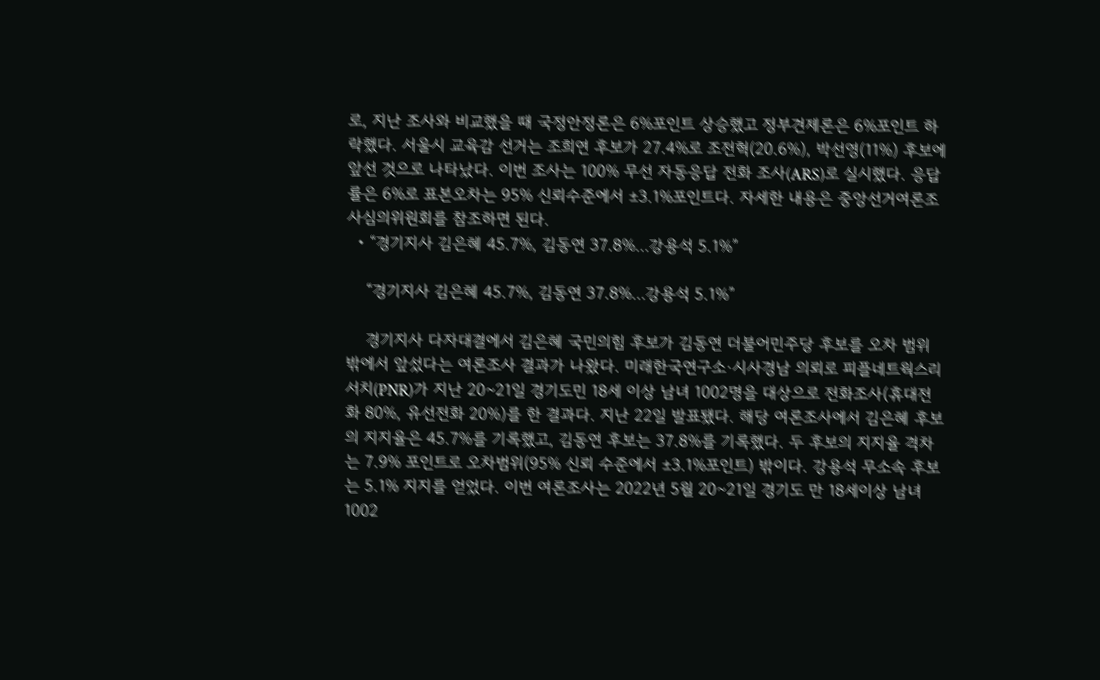로, 지난 조사와 비교했을 때 국정안정론은 6%포인트 상승했고 정부견제론은 6%포인트 하락했다. 서울시 교육감 선거는 조희연 후보가 27.4%로 조전혁(20.6%), 박선영(11%) 후보에 앞선 것으로 나타났다. 이번 조사는 100% 무선 자동응답 전화 조사(ARS)로 실시했다. 응답률은 6%로 표본오차는 95% 신뢰수준에서 ±3.1%포인트다. 자세한 내용은 중앙선거여론조사심의위원회를 참조하면 된다.
  • “경기지사 김은혜 45.7%, 김동연 37.8%…강용석 5.1%”

    “경기지사 김은혜 45.7%, 김동연 37.8%…강용석 5.1%”

    경기지사 다자대결에서 김은혜 국민의힘 후보가 김동연 더불어민주당 후보를 오차 범위 밖에서 앞섰다는 여론조사 결과가 나왔다. 미래한국연구소·시사경남 의뢰로 피플네트웍스리서치(PNR)가 지난 20~21일 경기도민 18세 이상 남녀 1002명을 대상으로 전화조사(휴대전화 80%, 유선전화 20%)를 한 결과다. 지난 22일 발표됐다. 해당 여론조사에서 김은혜 후보의 지지율은 45.7%를 기록했고, 김동연 후보는 37.8%를 기록했다. 두 후보의 지지율 격차는 7.9% 포인트로 오차범위(95% 신뢰 수준에서 ±3.1%포인트) 밖이다. 강용석 무소속 후보는 5.1% 지지를 얻었다. 이번 여론조사는 2022년 5월 20~21일 경기도 만 18세이상 남녀 1002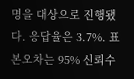명을 대상으로 진행됐다. 응답율은 3.7%. 표본오차는 95% 신뢰수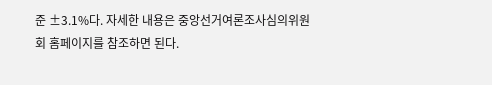준 ±3.1%다. 자세한 내용은 중앙선거여론조사심의위원회 홈페이지를 참조하면 된다.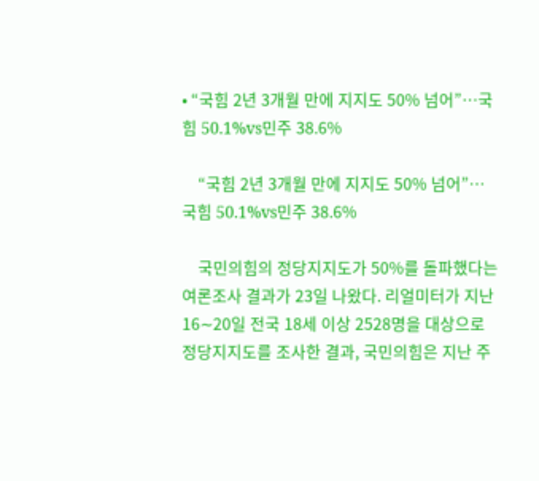• “국힘 2년 3개월 만에 지지도 50% 넘어”…국힘 50.1%vs민주 38.6%

    “국힘 2년 3개월 만에 지지도 50% 넘어”…국힘 50.1%vs민주 38.6%

    국민의힘의 정당지지도가 50%를 돌파했다는 여론조사 결과가 23일 나왔다. 리얼미터가 지난 16∼20일 전국 18세 이상 2528명을 대상으로 정당지지도를 조사한 결과, 국민의힘은 지난 주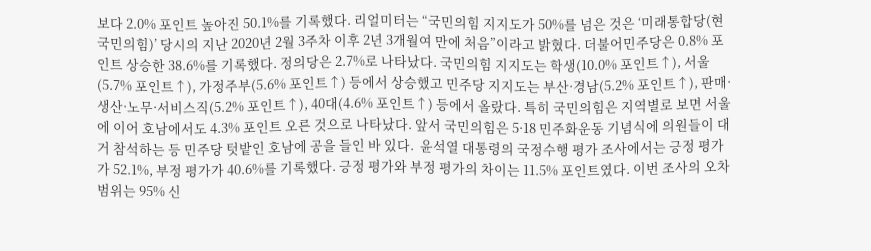보다 2.0% 포인트 높아진 50.1%를 기록했다. 리얼미터는 “국민의힘 지지도가 50%를 넘은 것은 ‘미래통합당(현 국민의힘)’ 당시의 지난 2020년 2월 3주차 이후 2년 3개월여 만에 처음”이라고 밝혔다. 더불어민주당은 0.8% 포인트 상승한 38.6%를 기록했다. 정의당은 2.7%로 나타났다. 국민의힘 지지도는 학생(10.0% 포인트↑), 서울(5.7% 포인트↑), 가정주부(5.6% 포인트↑) 등에서 상승했고 민주당 지지도는 부산·경남(5.2% 포인트↑), 판매·생산·노무·서비스직(5.2% 포인트↑), 40대(4.6% 포인트↑) 등에서 올랐다. 특히 국민의힘은 지역별로 보면 서울에 이어 호남에서도 4.3% 포인트 오른 것으로 나타났다. 앞서 국민의힘은 5·18 민주화운동 기념식에 의원들이 대거 참석하는 등 민주당 텃밭인 호남에 공을 들인 바 있다.  윤석열 대통령의 국정수행 평가 조사에서는 긍정 평가가 52.1%, 부정 평가가 40.6%를 기록했다. 긍정 평가와 부정 평가의 차이는 11.5% 포인트였다. 이번 조사의 오차범위는 95% 신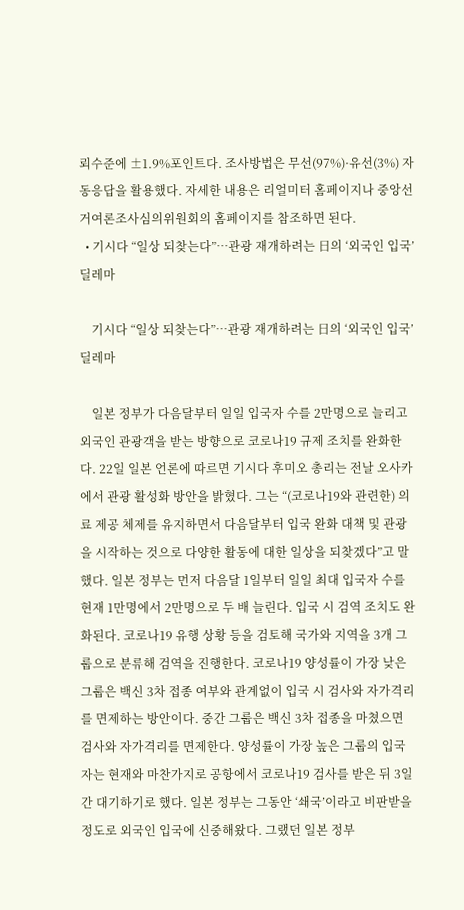뢰수준에 ±1.9%포인트다. 조사방법은 무선(97%)·유선(3%) 자동응답을 활용했다. 자세한 내용은 리얼미터 홈페이지나 중앙선거여론조사심의위원회의 홈페이지를 참조하면 된다.
  • 기시다 “일상 되찾는다”…관광 재개하려는 日의 ‘외국인 입국’ 딜레마

    기시다 “일상 되찾는다”…관광 재개하려는 日의 ‘외국인 입국’ 딜레마

    일본 정부가 다음달부터 일일 입국자 수를 2만명으로 늘리고 외국인 관광객을 받는 방향으로 코로나19 규제 조치를 완화한다. 22일 일본 언론에 따르면 기시다 후미오 총리는 전날 오사카에서 관광 활성화 방안을 밝혔다. 그는 “(코로나19와 관련한) 의료 제공 체제를 유지하면서 다음달부터 입국 완화 대책 및 관광을 시작하는 것으로 다양한 활동에 대한 일상을 되찾겠다”고 말했다. 일본 정부는 먼저 다음달 1일부터 일일 최대 입국자 수를 현재 1만명에서 2만명으로 두 배 늘린다. 입국 시 검역 조치도 완화된다. 코로나19 유행 상황 등을 검토해 국가와 지역을 3개 그룹으로 분류해 검역을 진행한다. 코로나19 양성률이 가장 낮은 그룹은 백신 3차 접종 여부와 관계없이 입국 시 검사와 자가격리를 면제하는 방안이다. 중간 그룹은 백신 3차 접종을 마쳤으면 검사와 자가격리를 면제한다. 양성률이 가장 높은 그룹의 입국자는 현재와 마찬가지로 공항에서 코로나19 검사를 받은 뒤 3일간 대기하기로 했다. 일본 정부는 그동안 ‘쇄국’이라고 비판받을 정도로 외국인 입국에 신중해왔다. 그랬던 일본 정부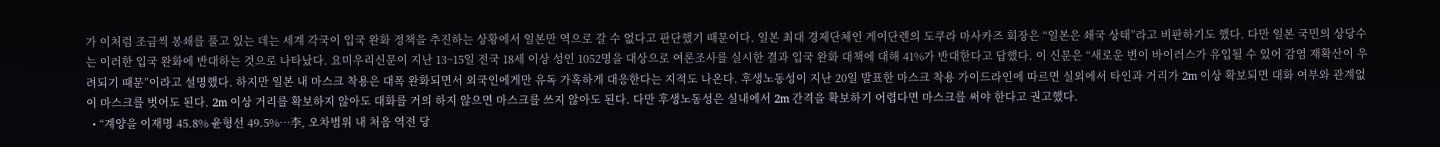가 이처럼 조금씩 봉쇄를 풀고 있는 데는 세계 각국이 입국 완화 정책을 추진하는 상황에서 일본만 역으로 갈 수 없다고 판단했기 때문이다. 일본 최대 경제단체인 게이단렌의 도쿠라 마사카즈 회장은 “일본은 쇄국 상태”라고 비판하기도 했다. 다만 일본 국민의 상당수는 이러한 입국 완화에 반대하는 것으로 나타났다. 요미우리신문이 지난 13~15일 전국 18세 이상 성인 1052명을 대상으로 여론조사를 실시한 결과 입국 완화 대책에 대해 41%가 반대한다고 답했다. 이 신문은 “새로운 변이 바이러스가 유입될 수 있어 감염 재확산이 우려되기 때문”이라고 설명했다. 하지만 일본 내 마스크 착용은 대폭 완화되면서 외국인에게만 유독 가혹하게 대응한다는 지적도 나온다. 후생노동성이 지난 20일 발표한 마스크 착용 가이드라인에 따르면 실외에서 타인과 거리가 2m 이상 확보되면 대화 여부와 관계없이 마스크를 벗어도 된다. 2m 이상 거리를 확보하지 않아도 대화를 거의 하지 않으면 마스크를 쓰지 않아도 된다. 다만 후생노동성은 실내에서 2m 간격을 확보하기 어렵다면 마스크를 써야 한다고 권고했다.
  • “계양을 이재명 45.8% 윤형선 49.5%…李, 오차범위 내 처음 역전 당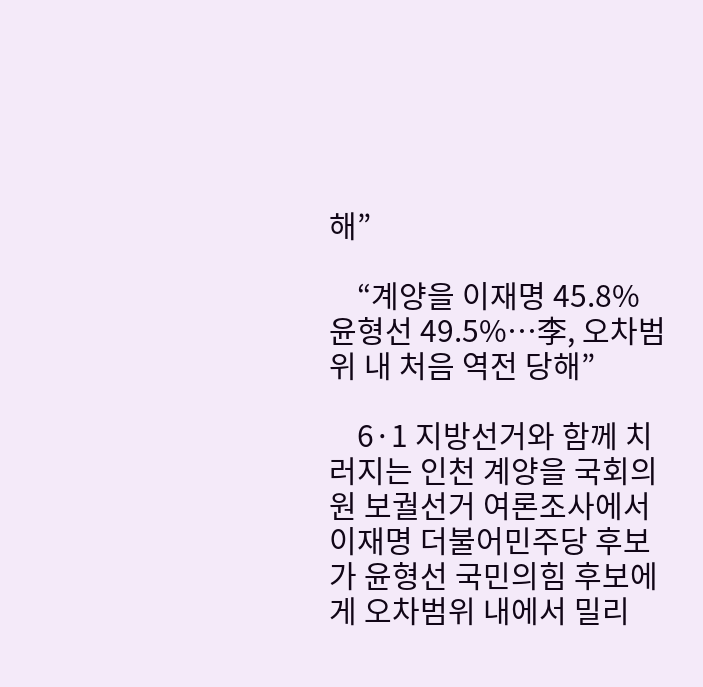해”

    “계양을 이재명 45.8% 윤형선 49.5%…李, 오차범위 내 처음 역전 당해”

    6·1 지방선거와 함께 치러지는 인천 계양을 국회의원 보궐선거 여론조사에서 이재명 더불어민주당 후보가 윤형선 국민의힘 후보에게 오차범위 내에서 밀리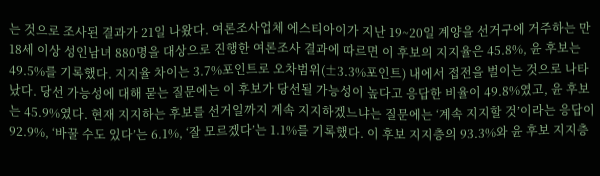는 것으로 조사된 결과가 21일 나왔다. 여론조사업체 에스티아이가 지난 19~20일 계양을 선거구에 거주하는 만 18세 이상 성인남녀 880명을 대상으로 진행한 여론조사 결과에 따르면 이 후보의 지지율은 45.8%, 윤 후보는 49.5%를 기록했다. 지지율 차이는 3.7%포인트로 오차범위(±3.3%포인트) 내에서 접전을 벌이는 것으로 나타났다. 당선 가능성에 대해 묻는 질문에는 이 후보가 당선될 가능성이 높다고 응답한 비율이 49.8%였고, 윤 후보는 45.9%였다. 현재 지지하는 후보를 선거일까지 계속 지지하겠느냐는 질문에는 ‘계속 지지할 것’이라는 응답이 92.9%, ‘바꿀 수도 있다’는 6.1%, ‘잘 모르겠다’는 1.1%를 기록했다. 이 후보 지지층의 93.3%와 윤 후보 지지층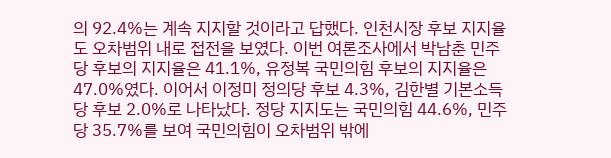의 92.4%는 계속 지지할 것이라고 답했다. 인천시장 후보 지지율도 오차범위 내로 접전을 보였다. 이번 여론조사에서 박남춘 민주당 후보의 지지율은 41.1%, 유정복 국민의힘 후보의 지지율은 47.0%였다. 이어서 이정미 정의당 후보 4.3%, 김한별 기본소득당 후보 2.0%로 나타났다. 정당 지지도는 국민의힘 44.6%, 민주당 35.7%를 보여 국민의힘이 오차범위 밖에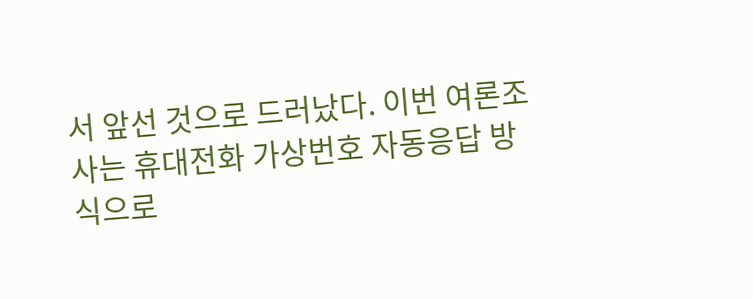서 앞선 것으로 드러났다. 이번 여론조사는 휴대전화 가상번호 자동응답 방식으로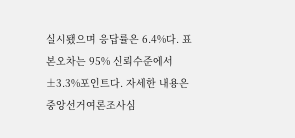실시됐으며 응답률은 6.4%다. 표본오차는 95% 신뢰수준에서 ±3.3%포인트다. 자세한 내용은 중앙선거여론조사심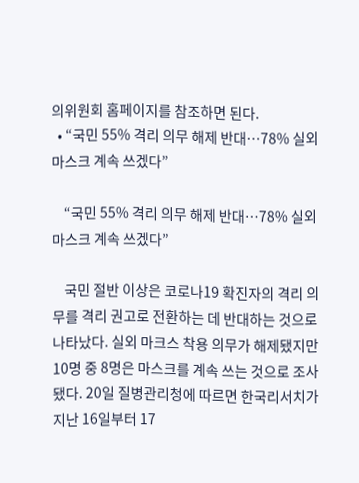의위원회 홈페이지를 참조하면 된다.
  • “국민 55% 격리 의무 해제 반대…78% 실외 마스크 계속 쓰겠다”

    “국민 55% 격리 의무 해제 반대…78% 실외 마스크 계속 쓰겠다”

    국민 절반 이상은 코로나19 확진자의 격리 의무를 격리 권고로 전환하는 데 반대하는 것으로 나타났다. 실외 마크스 착용 의무가 해제됐지만 10명 중 8명은 마스크를 계속 쓰는 것으로 조사됐다. 20일 질병관리청에 따르면 한국리서치가 지난 16일부터 17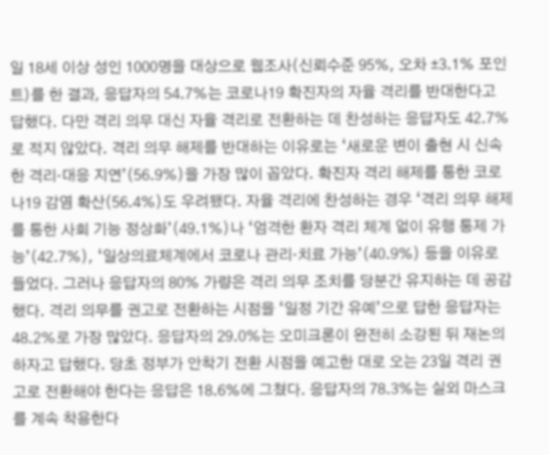일 18세 이상 성인 1000명을 대상으로 웹조사(신뢰수준 95%, 오차 ±3.1% 포인트)를 한 결과, 응답자의 54.7%는 코로나19 확진자의 자율 격리를 반대한다고 답했다. 다만 격리 의무 대신 자율 격리로 전환하는 데 찬성하는 응답자도 42.7%로 적지 않았다. 격리 의무 해제를 반대하는 이유로는 ‘새로운 변이 출현 시 신속한 격리·대응 지연’(56.9%)을 가장 많이 꼽았다. 확진자 격리 해제를 통한 코로나19 감염 확산(56.4%)도 우려됐다. 자율 격리에 찬성하는 경우 ‘격리 의무 해제를 통한 사회 기능 정상화’(49.1%)나 ‘엄격한 환자 격리 체계 없이 유행 통제 가능’(42.7%), ‘일상의료체계에서 코로나 관리·치료 가능’(40.9%) 등을 이유로 들었다. 그러나 응답자의 80% 가량은 격리 의무 조치를 당분간 유지하는 데 공감했다. 격리 의무를 권고로 전환하는 시점을 ‘일정 기간 유예’으로 답한 응답자는 48.2%로 가장 많았다. 응답자의 29.0%는 오미크론이 완전히 소강된 뒤 재논의하자고 답했다. 당초 정부가 안착기 전환 시점을 예고한 대로 오는 23일 격리 권고로 전환해야 한다는 응답은 18.6%에 그쳤다. 응답자의 78.3%는 실외 마스크를 계속 착용한다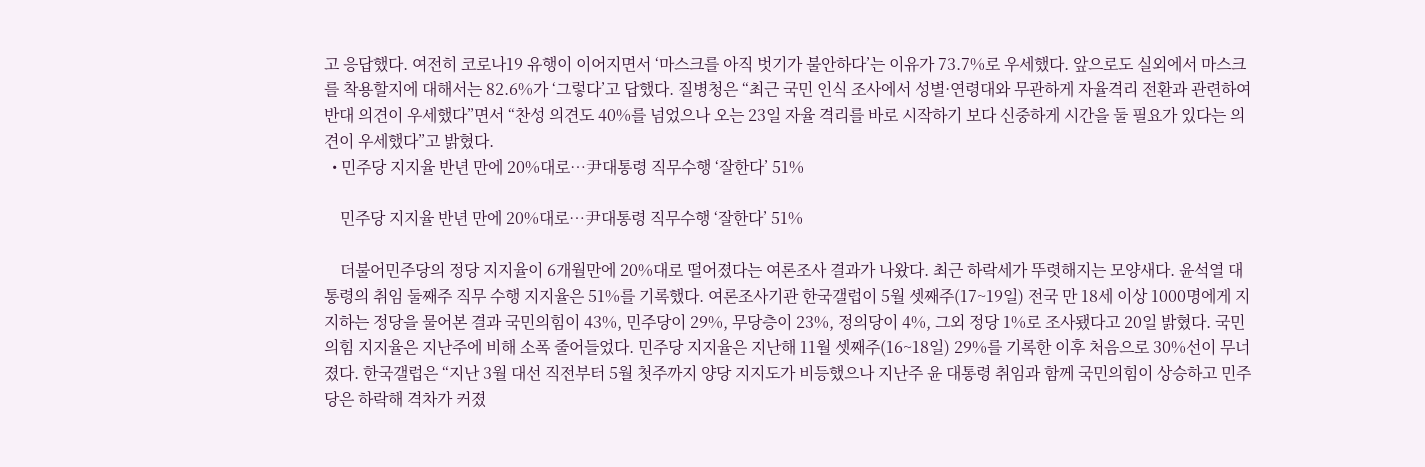고 응답했다. 여전히 코로나19 유행이 이어지면서 ‘마스크를 아직 벗기가 불안하다’는 이유가 73.7%로 우세했다. 앞으로도 실외에서 마스크를 착용할지에 대해서는 82.6%가 ‘그렇다’고 답했다. 질병청은 “최근 국민 인식 조사에서 성별·연령대와 무관하게 자율격리 전환과 관련하여 반대 의견이 우세했다”면서 “찬성 의견도 40%를 넘었으나 오는 23일 자율 격리를 바로 시작하기 보다 신중하게 시간을 둘 필요가 있다는 의견이 우세했다”고 밝혔다.
  • 민주당 지지율 반년 만에 20%대로…尹대통령 직무수행 ‘잘한다’ 51%

    민주당 지지율 반년 만에 20%대로…尹대통령 직무수행 ‘잘한다’ 51%

    더불어민주당의 정당 지지율이 6개월만에 20%대로 떨어졌다는 여론조사 결과가 나왔다. 최근 하락세가 뚜렷해지는 모양새다. 윤석열 대통령의 취임 둘째주 직무 수행 지지율은 51%를 기록했다. 여론조사기관 한국갤럽이 5월 셋째주(17~19일) 전국 만 18세 이상 1000명에게 지지하는 정당을 물어본 결과 국민의힘이 43%, 민주당이 29%, 무당층이 23%, 정의당이 4%, 그외 정당 1%로 조사됐다고 20일 밝혔다. 국민의힘 지지율은 지난주에 비해 소폭 줄어들었다. 민주당 지지율은 지난해 11월 셋째주(16~18일) 29%를 기록한 이후 처음으로 30%선이 무너졌다. 한국갤럽은 “지난 3월 대선 직전부터 5월 첫주까지 양당 지지도가 비등했으나 지난주 윤 대통령 취임과 함께 국민의힘이 상승하고 민주당은 하락해 격차가 커졌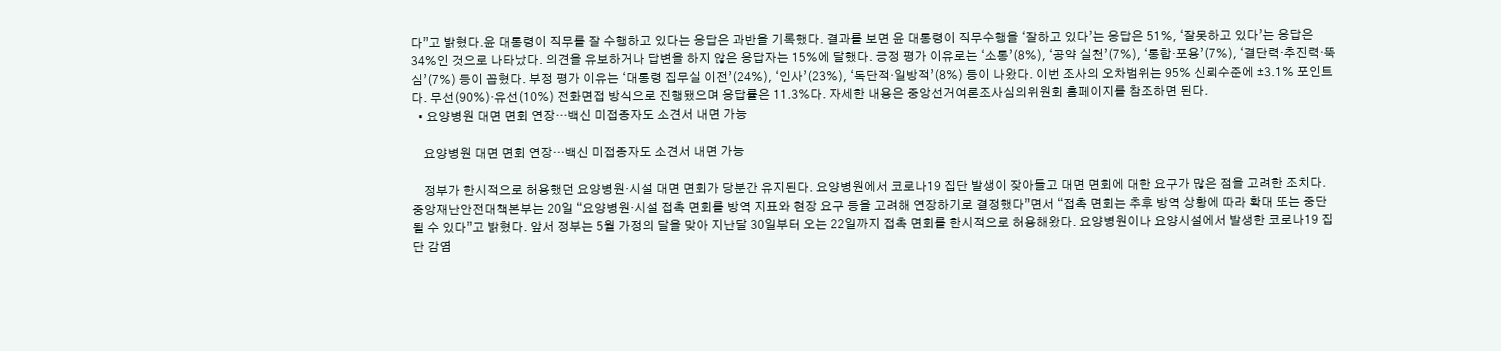다”고 밝혔다.윤 대통령이 직무를 잘 수행하고 있다는 응답은 과반을 기록했다. 결과를 보면 윤 대통령이 직무수행을 ‘잘하고 있다’는 응답은 51%, ‘잘못하고 있다’는 응답은 34%인 것으로 나타났다. 의견을 유보하거나 답변을 하지 않은 응답자는 15%에 달했다. 긍정 평가 이유로는 ‘소통’(8%), ‘공약 실천’(7%), ‘통합·포용’(7%), ‘결단력·추진력·뚝심’(7%) 등이 꼽혔다. 부정 평가 이유는 ‘대통령 집무실 이전’(24%), ‘인사’(23%), ‘독단적·일방적’(8%) 등이 나왔다. 이번 조사의 오차범위는 95% 신뢰수준에 ±3.1% 포인트다. 무선(90%)·유선(10%) 전화면접 방식으로 진행됐으며 응답률은 11.3%다. 자세한 내용은 중앙선거여론조사심의위원회 홈페이지를 참조하면 된다.
  • 요양병원 대면 면회 연장…백신 미접종자도 소견서 내면 가능

    요양병원 대면 면회 연장…백신 미접종자도 소견서 내면 가능

    정부가 한시적으로 허용했던 요양병원·시설 대면 면회가 당분간 유지된다. 요양병원에서 코로나19 집단 발생이 잦아들고 대면 면회에 대한 요구가 많은 점을 고려한 조치다. 중앙재난안전대책본부는 20일 “요양병원·시설 접촉 면회를 방역 지표와 현장 요구 등을 고려해 연장하기로 결정했다”면서 “접촉 면회는 추후 방역 상황에 따라 확대 또는 중단될 수 있다”고 밝혔다. 앞서 정부는 5월 가정의 달을 맞아 지난달 30일부터 오는 22일까지 접촉 면회를 한시적으로 허용해왔다. 요양병원이나 요양시설에서 발생한 코로나19 집단 감염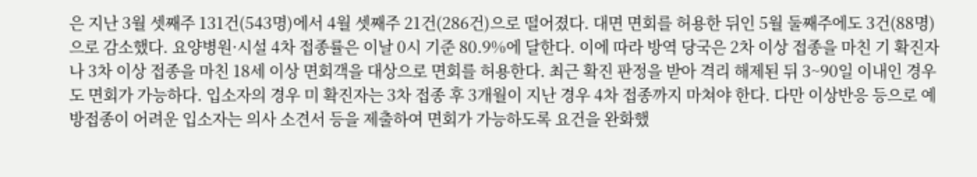은 지난 3월 셋째주 131건(543명)에서 4월 셋째주 21건(286건)으로 떨어졌다. 대면 면회를 허용한 뒤인 5월 둘째주에도 3건(88명)으로 감소했다. 요양병원·시설 4차 접종률은 이날 0시 기준 80.9%에 달한다. 이에 따라 방역 당국은 2차 이상 접종을 마친 기 확진자나 3차 이상 접종을 마친 18세 이상 면회객을 대상으로 면회를 허용한다. 최근 확진 판정을 받아 격리 해제된 뒤 3~90일 이내인 경우도 면회가 가능하다. 입소자의 경우 미 확진자는 3차 접종 후 3개월이 지난 경우 4차 접종까지 마쳐야 한다. 다만 이상반응 등으로 예방접종이 어려운 입소자는 의사 소견서 등을 제출하여 면회가 가능하도록 요건을 완화했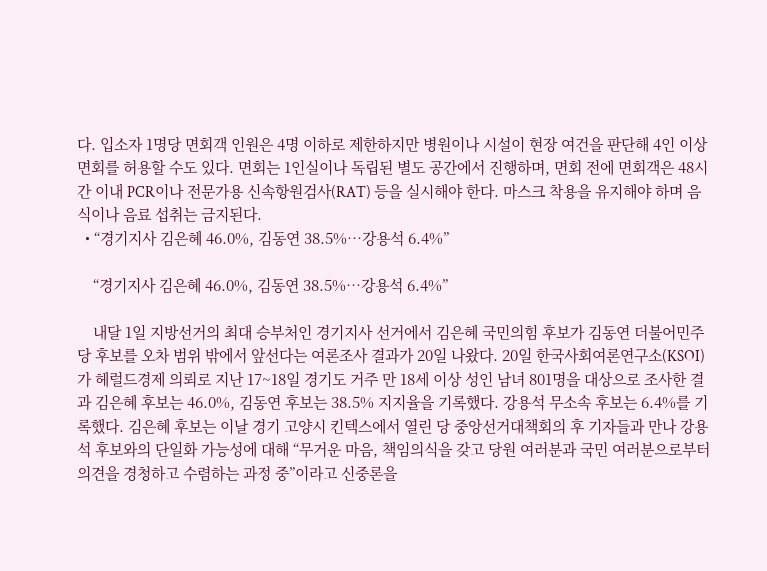다. 입소자 1명당 면회객 인원은 4명 이하로 제한하지만 병원이나 시설이 현장 여건을 판단해 4인 이상 면회를 허용할 수도 있다. 면회는 1인실이나 독립된 별도 공간에서 진행하며, 면회 전에 면회객은 48시간 이내 PCR이나 전문가용 신속항원검사(RAT) 등을 실시해야 한다. 마스크 착용을 유지해야 하며 음식이나 음료 섭취는 금지된다.
  • “경기지사 김은혜 46.0%, 김동연 38.5%…강용석 6.4%”

    “경기지사 김은혜 46.0%, 김동연 38.5%…강용석 6.4%”

    내달 1일 지방선거의 최대 승부처인 경기지사 선거에서 김은혜 국민의힘 후보가 김동연 더불어민주당 후보를 오차 범위 밖에서 앞선다는 여론조사 결과가 20일 나왔다. 20일 한국사회여론연구소(KSOI)가 헤럴드경제 의뢰로 지난 17~18일 경기도 거주 만 18세 이상 성인 남녀 801명을 대상으로 조사한 결과 김은혜 후보는 46.0%, 김동연 후보는 38.5% 지지율을 기록했다. 강용석 무소속 후보는 6.4%를 기록했다. 김은혜 후보는 이날 경기 고양시 킨텍스에서 열린 당 중앙선거대책회의 후 기자들과 만나 강용석 후보와의 단일화 가능성에 대해 “무거운 마음, 책임의식을 갖고 당원 여러분과 국민 여러분으로부터 의견을 경청하고 수렴하는 과정 중”이라고 신중론을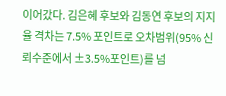이어갔다. 김은혜 후보와 김동연 후보의 지지율 격차는 7.5% 포인트로 오차범위(95% 신뢰수준에서 ±3.5%포인트)를 넘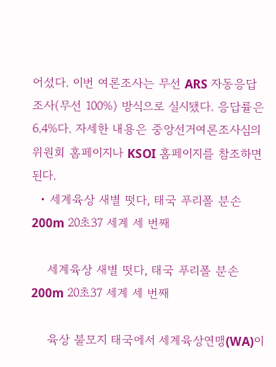어섰다. 이번 여론조사는 무선 ARS 자동응답 조사(무선 100%) 방식으로 실시됐다. 응답률은 6.4%다. 자세한 내용은 중앙선거여론조사심의위원회 홈페이지나 KSOI 홈페이지를 참조하면 된다.
  • 세계육상 새별 떳다, 태국 푸리폴 분손 200m 20초37 세계 세 번째

    세계육상 새별 떳다, 태국 푸리폴 분손 200m 20초37 세계 세 번째

    육상 불모지 태국에서 세계육상연맹(WA)이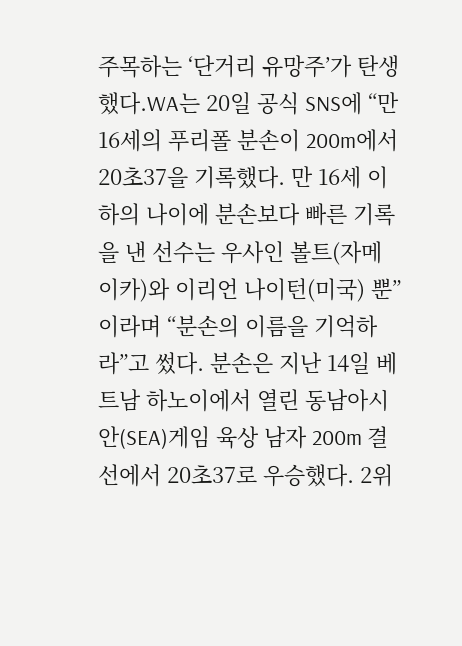주목하는 ‘단거리 유망주’가 탄생했다.WA는 20일 공식 SNS에 “만 16세의 푸리폴 분손이 200m에서 20초37을 기록했다. 만 16세 이하의 나이에 분손보다 빠른 기록을 낸 선수는 우사인 볼트(자메이카)와 이리언 나이턴(미국) 뿐”이라며 “분손의 이름을 기억하라”고 썼다. 분손은 지난 14일 베트남 하노이에서 열린 동남아시안(SEA)게임 육상 남자 200m 결선에서 20초37로 우승했다. 2위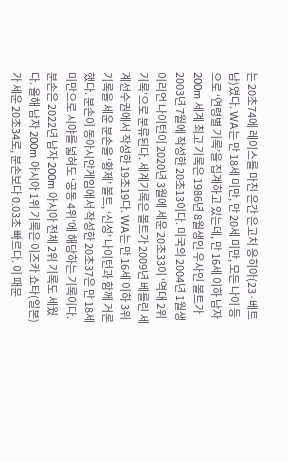는 20초74에 레이스를 마친 은간 은고치 응히아(23·베트남)였다. WA는 만 18세 미만, 만 20세 미만, 모든 나이 등으로 ‘연령별 기록’을 집계하고 있는데, 만 16세 이하 남자 200m 세계 최고 기록은 1986년 8월생인 우사인 볼트가 2003년 7월에 작성한 20초13이다. 미국의 2004년 1월생 이리언 나이턴이 2020년 3월에 세운 20초33이 ‘역대 2위 기록’으로 분류된다. 세계기록은 볼트가 2009년 베를린 세계선수권에서 작성한 19초19다. WA는 만 16세 이하 3위 기록을 세운 분손을 ‘황제’ 볼트, ‘신성’ 나이턴과 함께 거론했다. 분손이 동아시안게임에서 작성한 20초37은 만 18세 미만으로 시야를 넓혀도 ‘공동 4위’에 해당하는 기록이다.분손은 2022년 남자 200m 아시아 전체 2위 기록도 세웠다. 올해 남자 200m 아시아 1위 기록은 이즈카 쇼타(일본)가 세운 20초34로, 분손보다 0.03초 빠르다. 이 때문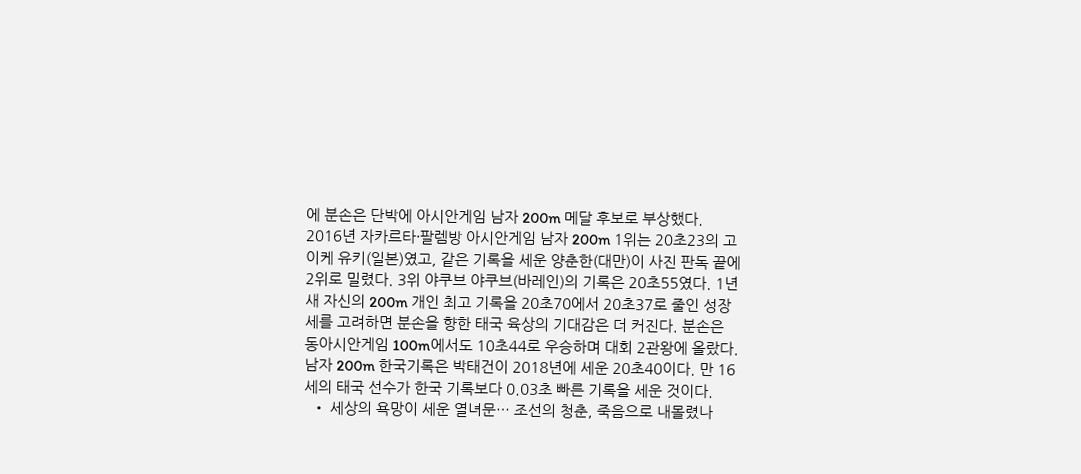에 분손은 단박에 아시안게임 남자 200m 메달 후보로 부상했다. 2016년 자카르타·팔렘방 아시안게임 남자 200m 1위는 20초23의 고이케 유키(일본)였고, 같은 기록을 세운 양춘한(대만)이 사진 판독 끝에 2위로 밀렸다. 3위 야쿠브 야쿠브(바레인)의 기록은 20초55였다. 1년새 자신의 200m 개인 최고 기록을 20초70에서 20초37로 줄인 성장세를 고려하면 분손을 향한 태국 육상의 기대감은 더 커진다. 분손은 동아시안게임 100m에서도 10초44로 우승하며 대회 2관왕에 올랐다. 남자 200m 한국기록은 박태건이 2018년에 세운 20초40이다. 만 16세의 태국 선수가 한국 기록보다 0.03초 빠른 기록을 세운 것이다.
  • 세상의 욕망이 세운 열녀문… 조선의 청춘, 죽음으로 내몰렸나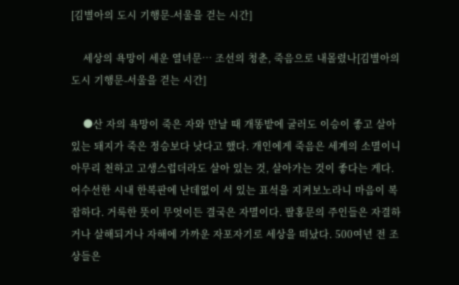[김별아의 도시 기행문-서울을 걷는 시간]

    세상의 욕망이 세운 열녀문… 조선의 청춘, 죽음으로 내몰렸나[김별아의 도시 기행문-서울을 걷는 시간]

    ●산 자의 욕망이 죽은 자와 만날 때 개똥밭에 굴러도 이승이 좋고 살아 있는 돼지가 죽은 정승보다 낫다고 했다. 개인에게 죽음은 세계의 소멸이니 아무리 천하고 고생스럽더라도 살아 있는 것, 살아가는 것이 좋다는 게다. 어수선한 시내 한복판에 난데없이 서 있는 표석을 지켜보노라니 마음이 복잡하다. 거룩한 뜻이 무엇이든 결국은 자멸이다. 팔홍문의 주인들은 자결하거나 살해되거나 자해에 가까운 자포자기로 세상을 떠났다. 500여년 전 조상들은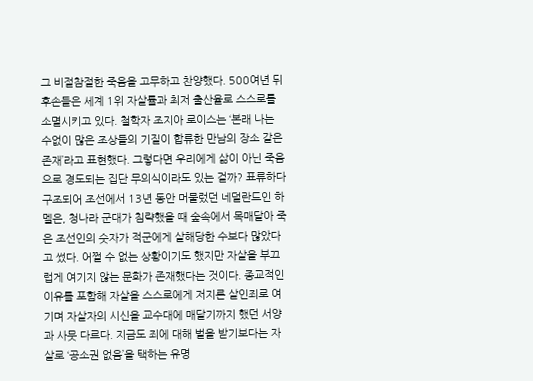그 비절참절한 죽음을 고무하고 찬양했다. 500여년 뒤 후손들은 세계 1위 자살률과 최저 출산율로 스스로를 소멸시키고 있다. 철학자 조지아 로이스는 ‘본래 나는 수없이 많은 조상들의 기질이 합류한 만남의 장소 같은 존재’라고 표현했다. 그렇다면 우리에게 삶이 아닌 죽음으로 경도되는 집단 무의식이라도 있는 걸까? 표류하다 구조되어 조선에서 13년 동안 머물렀던 네덜란드인 하멜은, 청나라 군대가 침략했을 때 숲속에서 목매달아 죽은 조선인의 숫자가 적군에게 살해당한 수보다 많았다고 썼다. 어쩔 수 없는 상황이기도 했지만 자살을 부끄럽게 여기지 않는 문화가 존재했다는 것이다. 종교적인 이유를 포함해 자살을 스스로에게 저지른 살인죄로 여기며 자살자의 시신을 교수대에 매달기까지 했던 서양과 사뭇 다르다. 지금도 죄에 대해 벌을 받기보다는 자살로 ‘공소권 없음’을 택하는 유명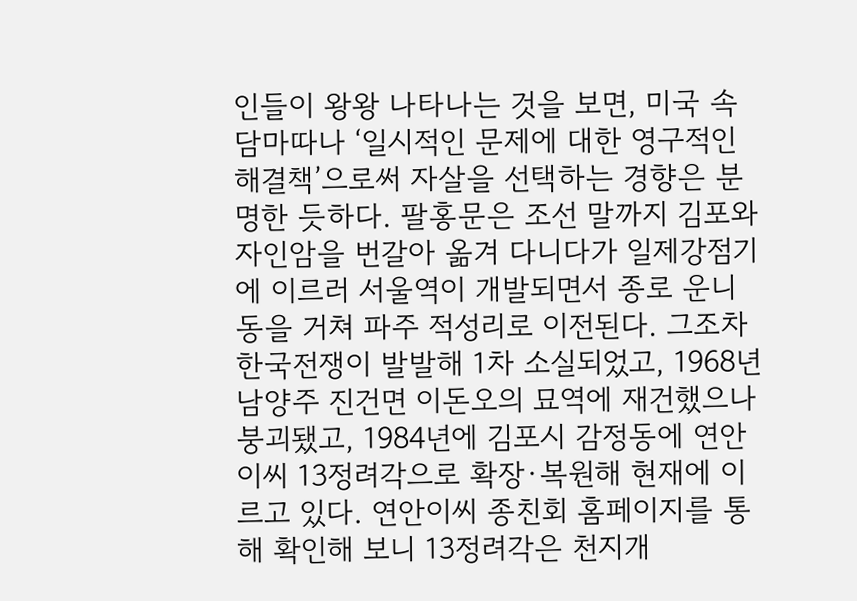인들이 왕왕 나타나는 것을 보면, 미국 속담마따나 ‘일시적인 문제에 대한 영구적인 해결책’으로써 자살을 선택하는 경향은 분명한 듯하다. 팔홍문은 조선 말까지 김포와 자인암을 번갈아 옮겨 다니다가 일제강점기에 이르러 서울역이 개발되면서 종로 운니동을 거쳐 파주 적성리로 이전된다. 그조차 한국전쟁이 발발해 1차 소실되었고, 1968년 남양주 진건면 이돈오의 묘역에 재건했으나 붕괴됐고, 1984년에 김포시 감정동에 연안이씨 13정려각으로 확장·복원해 현재에 이르고 있다. 연안이씨 종친회 홈페이지를 통해 확인해 보니 13정려각은 천지개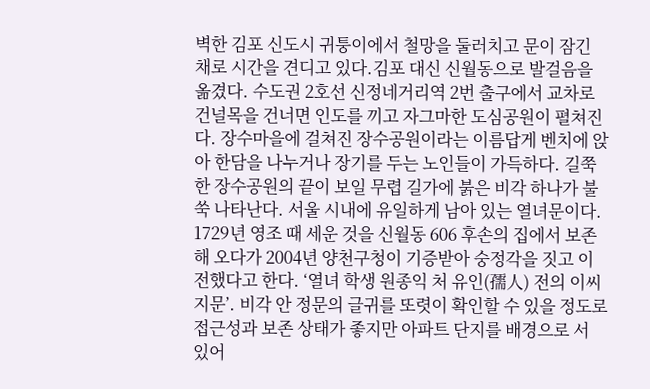벽한 김포 신도시 귀퉁이에서 철망을 둘러치고 문이 잠긴 채로 시간을 견디고 있다.김포 대신 신월동으로 발걸음을 옮겼다. 수도권 2호선 신정네거리역 2번 출구에서 교차로 건널목을 건너면 인도를 끼고 자그마한 도심공원이 펼쳐진다. 장수마을에 걸쳐진 장수공원이라는 이름답게 벤치에 앉아 한담을 나누거나 장기를 두는 노인들이 가득하다. 길쭉한 장수공원의 끝이 보일 무렵 길가에 붉은 비각 하나가 불쑥 나타난다. 서울 시내에 유일하게 남아 있는 열녀문이다. 1729년 영조 때 세운 것을 신월동 606 후손의 집에서 보존해 오다가 2004년 양천구청이 기증받아 숭정각을 짓고 이전했다고 한다. ‘열녀 학생 원종익 처 유인(孺人) 전의 이씨 지문’. 비각 안 정문의 글귀를 또렷이 확인할 수 있을 정도로 접근성과 보존 상태가 좋지만 아파트 단지를 배경으로 서 있어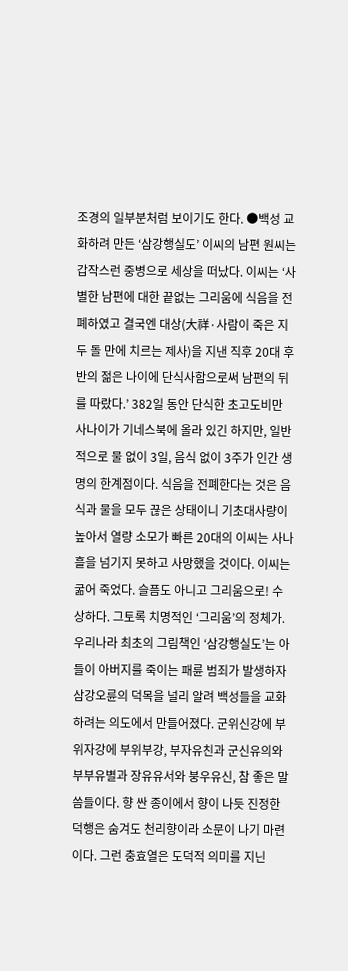조경의 일부분처럼 보이기도 한다. ●백성 교화하려 만든 ‘삼강행실도’ 이씨의 남편 원씨는 갑작스런 중병으로 세상을 떠났다. 이씨는 ‘사별한 남편에 대한 끝없는 그리움에 식음을 전폐하였고 결국엔 대상(大祥·사람이 죽은 지 두 돌 만에 치르는 제사)을 지낸 직후 20대 후반의 젊은 나이에 단식사함으로써 남편의 뒤를 따랐다.’ 382일 동안 단식한 초고도비만 사나이가 기네스북에 올라 있긴 하지만, 일반적으로 물 없이 3일, 음식 없이 3주가 인간 생명의 한계점이다. 식음을 전폐한다는 것은 음식과 물을 모두 끊은 상태이니 기초대사량이 높아서 열량 소모가 빠른 20대의 이씨는 사나흘을 넘기지 못하고 사망했을 것이다. 이씨는 굶어 죽었다. 슬픔도 아니고 그리움으로! 수상하다. 그토록 치명적인 ‘그리움’의 정체가. 우리나라 최초의 그림책인 ‘삼강행실도’는 아들이 아버지를 죽이는 패륜 범죄가 발생하자 삼강오륜의 덕목을 널리 알려 백성들을 교화하려는 의도에서 만들어졌다. 군위신강에 부위자강에 부위부강, 부자유친과 군신유의와 부부유별과 장유유서와 붕우유신, 참 좋은 말씀들이다. 향 싼 종이에서 향이 나듯 진정한 덕행은 숨겨도 천리향이라 소문이 나기 마련이다. 그런 충효열은 도덕적 의미를 지닌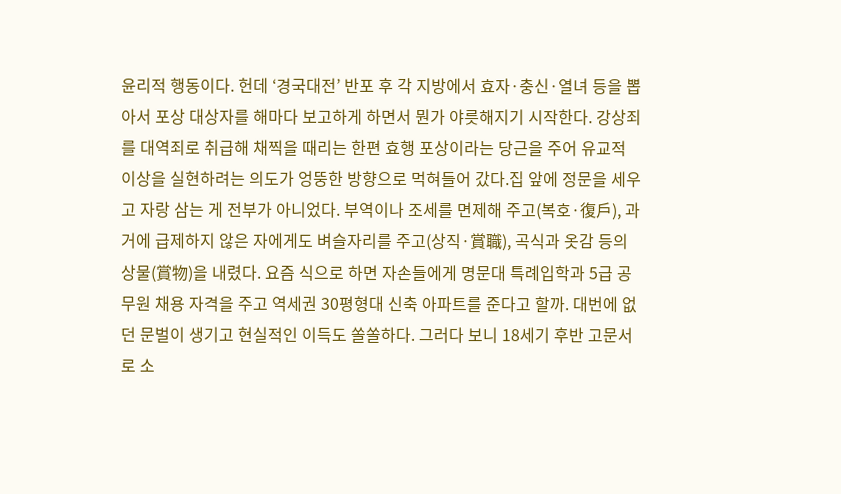윤리적 행동이다. 헌데 ‘경국대전’ 반포 후 각 지방에서 효자·충신·열녀 등을 뽑아서 포상 대상자를 해마다 보고하게 하면서 뭔가 야릇해지기 시작한다. 강상죄를 대역죄로 취급해 채찍을 때리는 한편 효행 포상이라는 당근을 주어 유교적 이상을 실현하려는 의도가 엉뚱한 방향으로 먹혀들어 갔다.집 앞에 정문을 세우고 자랑 삼는 게 전부가 아니었다. 부역이나 조세를 면제해 주고(복호·復戶), 과거에 급제하지 않은 자에게도 벼슬자리를 주고(상직·賞職), 곡식과 옷감 등의 상물(賞物)을 내렸다. 요즘 식으로 하면 자손들에게 명문대 특례입학과 5급 공무원 채용 자격을 주고 역세권 30평형대 신축 아파트를 준다고 할까. 대번에 없던 문벌이 생기고 현실적인 이득도 쏠쏠하다. 그러다 보니 18세기 후반 고문서로 소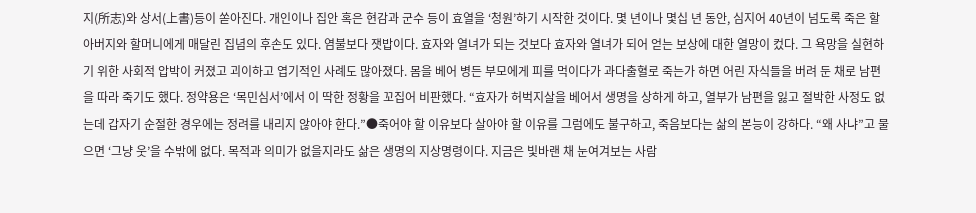지(所志)와 상서(上書)등이 쏟아진다. 개인이나 집안 혹은 현감과 군수 등이 효열을 ‘청원’하기 시작한 것이다. 몇 년이나 몇십 년 동안, 심지어 40년이 넘도록 죽은 할아버지와 할머니에게 매달린 집념의 후손도 있다. 염불보다 잿밥이다. 효자와 열녀가 되는 것보다 효자와 열녀가 되어 얻는 보상에 대한 열망이 컸다. 그 욕망을 실현하기 위한 사회적 압박이 커졌고 괴이하고 엽기적인 사례도 많아졌다. 몸을 베어 병든 부모에게 피를 먹이다가 과다출혈로 죽는가 하면 어린 자식들을 버려 둔 채로 남편을 따라 죽기도 했다. 정약용은 ‘목민심서’에서 이 딱한 정황을 꼬집어 비판했다. “효자가 허벅지살을 베어서 생명을 상하게 하고, 열부가 남편을 잃고 절박한 사정도 없는데 갑자기 순절한 경우에는 정려를 내리지 않아야 한다.”●죽어야 할 이유보다 살아야 할 이유를 그럼에도 불구하고, 죽음보다는 삶의 본능이 강하다. “왜 사냐”고 물으면 ‘그냥 웃’을 수밖에 없다. 목적과 의미가 없을지라도 삶은 생명의 지상명령이다. 지금은 빛바랜 채 눈여겨보는 사람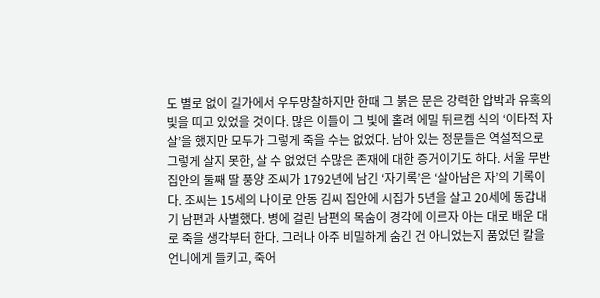도 별로 없이 길가에서 우두망찰하지만 한때 그 붉은 문은 강력한 압박과 유혹의 빛을 띠고 있었을 것이다. 많은 이들이 그 빛에 홀려 에밀 뒤르켐 식의 ‘이타적 자살’을 했지만 모두가 그렇게 죽을 수는 없었다. 남아 있는 정문들은 역설적으로 그렇게 살지 못한, 살 수 없었던 수많은 존재에 대한 증거이기도 하다. 서울 무반 집안의 둘째 딸 풍양 조씨가 1792년에 남긴 ‘자기록’은 ‘살아남은 자’의 기록이다. 조씨는 15세의 나이로 안동 김씨 집안에 시집가 5년을 살고 20세에 동갑내기 남편과 사별했다. 병에 걸린 남편의 목숨이 경각에 이르자 아는 대로 배운 대로 죽을 생각부터 한다. 그러나 아주 비밀하게 숨긴 건 아니었는지 품었던 칼을 언니에게 들키고, 죽어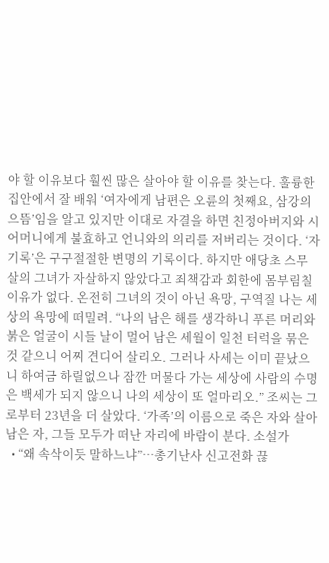야 할 이유보다 훨씬 많은 살아야 할 이유를 찾는다. 훌륭한 집안에서 잘 배워 ‘여자에게 남편은 오륜의 첫째요, 삼강의 으뜸’임을 알고 있지만 이대로 자결을 하면 친정아버지와 시어머니에게 불효하고 언니와의 의리를 저버리는 것이다. ‘자기록’은 구구절절한 변명의 기록이다. 하지만 애당초 스무 살의 그녀가 자살하지 않았다고 죄책감과 회한에 몸부림칠 이유가 없다. 온전히 그녀의 것이 아닌 욕망, 구역질 나는 세상의 욕망에 떠밀려. “나의 남은 해를 생각하니 푸른 머리와 붉은 얼굴이 시들 날이 멀어 남은 세월이 일천 터럭을 묶은 것 같으니 어찌 견디어 살리오. 그러나 사세는 이미 끝났으니 하여금 하릴없으나 잠깐 머물다 가는 세상에 사람의 수명은 백세가 되지 않으니 나의 세상이 또 얼마리오.” 조씨는 그로부터 23년을 더 살았다. ‘가족’의 이름으로 죽은 자와 살아남은 자, 그들 모두가 떠난 자리에 바람이 분다. 소설가
  • “왜 속삭이듯 말하느냐”…총기난사 신고전화 끊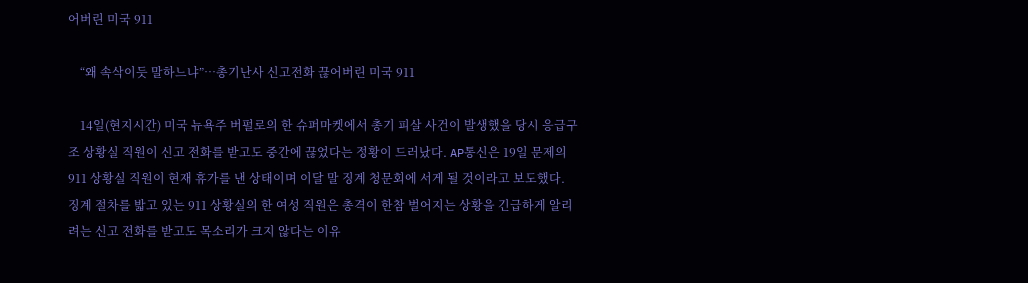어버린 미국 911

    “왜 속삭이듯 말하느냐”…총기난사 신고전화 끊어버린 미국 911

    14일(현지시간) 미국 뉴욕주 버펄로의 한 슈퍼마켓에서 총기 피살 사건이 발생했을 당시 응급구조 상황실 직원이 신고 전화를 받고도 중간에 끊었다는 정황이 드러났다. AP통신은 19일 문제의 911 상황실 직원이 현재 휴가를 낸 상태이며 이달 말 징계 청문회에 서게 될 것이라고 보도했다. 징계 절차를 밟고 있는 911 상황실의 한 여성 직원은 총격이 한참 벌어지는 상황을 긴급하게 알리려는 신고 전화를 받고도 목소리가 크지 않다는 이유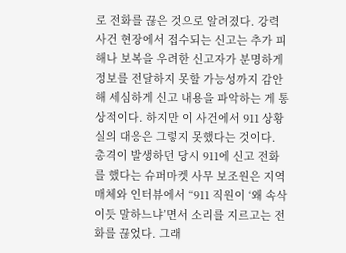로 전화를 끊은 것으로 알려졌다. 강력 사건 현장에서 접수되는 신고는 추가 피해나 보복을 우려한 신고자가 분명하게 정보를 전달하지 못할 가능성까지 감안해 세심하게 신고 내용을 파악하는 게 통상적이다. 하지만 이 사건에서 911 상황실의 대응은 그렇지 못했다는 것이다. 총격이 발생하던 당시 911에 신고 전화를 했다는 슈퍼마켓 사무 보조원은 지역 매체와 인터뷰에서 “911 직원이 ‘왜 속삭이듯 말하느냐’면서 소리를 지르고는 전화를 끊었다. 그래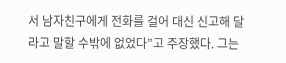서 남자친구에게 전화를 걸어 대신 신고해 달라고 말할 수밖에 없었다”고 주장했다. 그는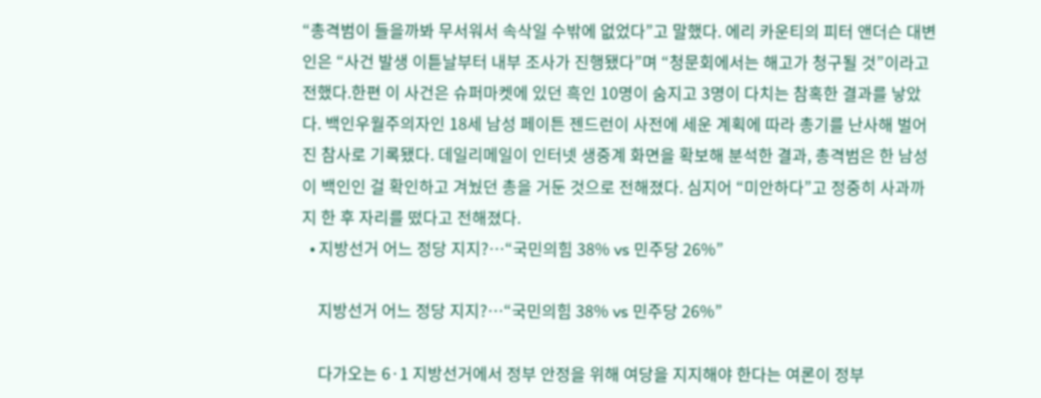“총격범이 들을까봐 무서워서 속삭일 수밖에 없었다”고 말했다. 에리 카운티의 피터 앤더슨 대변인은 “사건 발생 이튿날부터 내부 조사가 진행됐다”며 “청문회에서는 해고가 청구될 것”이라고 전했다.한편 이 사건은 슈퍼마켓에 있던 흑인 10명이 숨지고 3명이 다치는 참혹한 결과를 낳았다. 백인우월주의자인 18세 남성 페이튼 젠드런이 사전에 세운 계획에 따라 총기를 난사해 벌어진 참사로 기록됐다. 데일리메일이 인터넷 생중계 화면을 확보해 분석한 결과, 총격범은 한 남성이 백인인 걸 확인하고 겨눴던 총을 거둔 것으로 전해졌다. 심지어 “미안하다”고 정중히 사과까지 한 후 자리를 떴다고 전해졌다.
  • 지방선거 어느 정당 지지?…“국민의힘 38% vs 민주당 26%”

    지방선거 어느 정당 지지?…“국민의힘 38% vs 민주당 26%”

    다가오는 6·1 지방선거에서 정부 안정을 위해 여당을 지지해야 한다는 여론이 정부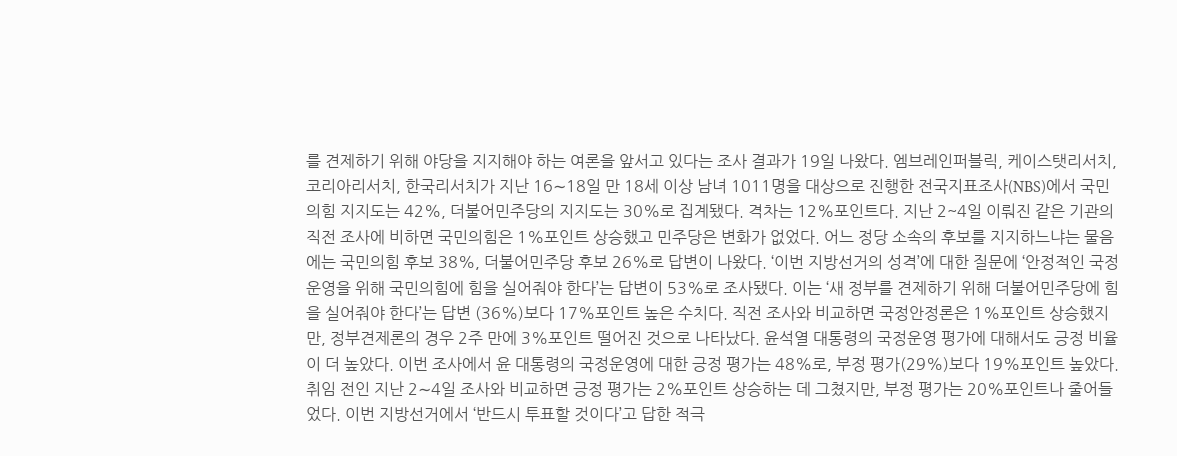를 견제하기 위해 야당을 지지해야 하는 여론을 앞서고 있다는 조사 결과가 19일 나왔다. 엠브레인퍼블릭, 케이스탯리서치, 코리아리서치, 한국리서치가 지난 16∼18일 만 18세 이상 남녀 1011명을 대상으로 진행한 전국지표조사(NBS)에서 국민의힘 지지도는 42%, 더불어민주당의 지지도는 30%로 집계됐다. 격차는 12%포인트다. 지난 2~4일 이뤄진 같은 기관의 직전 조사에 비하면 국민의힘은 1%포인트 상승했고 민주당은 변화가 없었다. 어느 정당 소속의 후보를 지지하느냐는 물음에는 국민의힘 후보 38%, 더불어민주당 후보 26%로 답변이 나왔다. ‘이번 지방선거의 성격’에 대한 질문에 ‘안정적인 국정운영을 위해 국민의힘에 힘을 실어줘야 한다’는 답변이 53%로 조사됐다. 이는 ‘새 정부를 견제하기 위해 더불어민주당에 힘을 실어줘야 한다’는 답변 (36%)보다 17%포인트 높은 수치다. 직전 조사와 비교하면 국정안정론은 1%포인트 상승했지만, 정부견제론의 경우 2주 만에 3%포인트 떨어진 것으로 나타났다. 윤석열 대통령의 국정운영 평가에 대해서도 긍정 비율이 더 높았다. 이번 조사에서 윤 대통령의 국정운영에 대한 긍정 평가는 48%로, 부정 평가(29%)보다 19%포인트 높았다. 취임 전인 지난 2∼4일 조사와 비교하면 긍정 평가는 2%포인트 상승하는 데 그쳤지만, 부정 평가는 20%포인트나 줄어들었다. 이번 지방선거에서 ‘반드시 투표할 것이다’고 답한 적극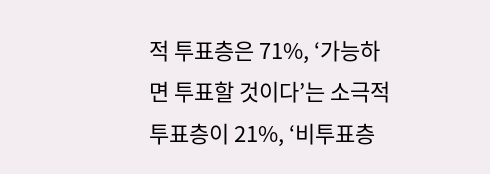적 투표층은 71%, ‘가능하면 투표할 것이다’는 소극적 투표층이 21%, ‘비투표층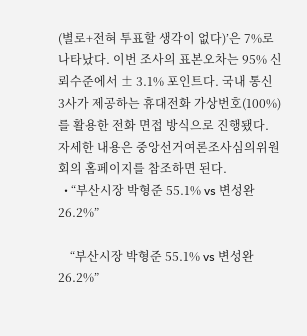(별로+전혀 투표할 생각이 없다)’은 7%로 나타났다. 이번 조사의 표본오차는 95% 신뢰수준에서 ± 3.1% 포인트다. 국내 통신 3사가 제공하는 휴대전화 가상번호(100%)를 활용한 전화 면접 방식으로 진행됐다. 자세한 내용은 중앙선거여론조사심의위원회의 홈페이지를 참조하면 된다.
  • “부산시장 박형준 55.1% vs 변성완 26.2%”

    “부산시장 박형준 55.1% vs 변성완 26.2%”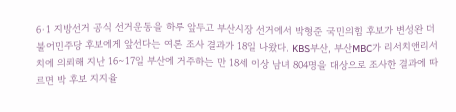6·1 지방선거 공식 선거운동을 하루 앞두고 부산시장 선거에서 박형준 국민의힘 후보가 변성완 더불어민주당 후보에게 앞선다는 여론 조사 결과가 18일 나왔다. KBS부산, 부산MBC가 리서치앤리서치에 의뢰해 지난 16∼17일 부산에 거주하는 만 18세 이상 남녀 804명을 대상으로 조사한 결과에 따르면 박 후보 지지율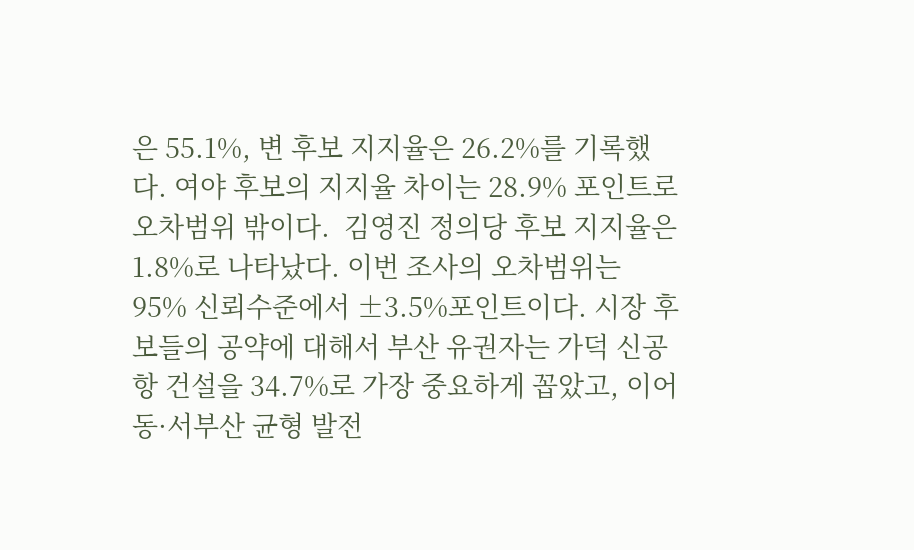은 55.1%, 변 후보 지지율은 26.2%를 기록했다. 여야 후보의 지지율 차이는 28.9% 포인트로 오차범위 밖이다.  김영진 정의당 후보 지지율은 1.8%로 나타났다. 이번 조사의 오차범위는 95% 신뢰수준에서 ±3.5%포인트이다. 시장 후보들의 공약에 대해서 부산 유권자는 가덕 신공항 건설을 34.7%로 가장 중요하게 꼽았고, 이어 동·서부산 균형 발전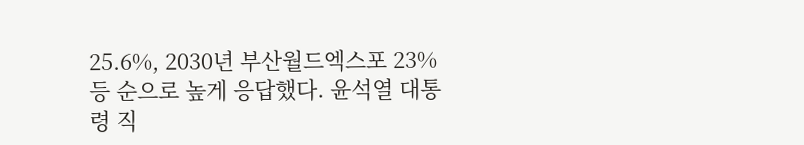25.6%, 2030년 부산월드엑스포 23% 등 순으로 높게 응답했다. 윤석열 대통령 직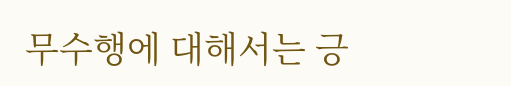무수행에 대해서는 긍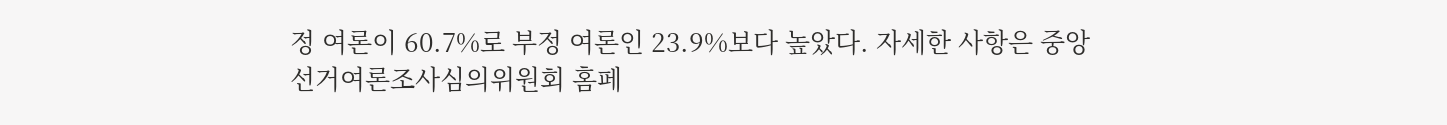정 여론이 60.7%로 부정 여론인 23.9%보다 높았다. 자세한 사항은 중앙선거여론조사심의위원회 홈페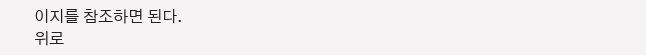이지를 참조하면 된다.
위로